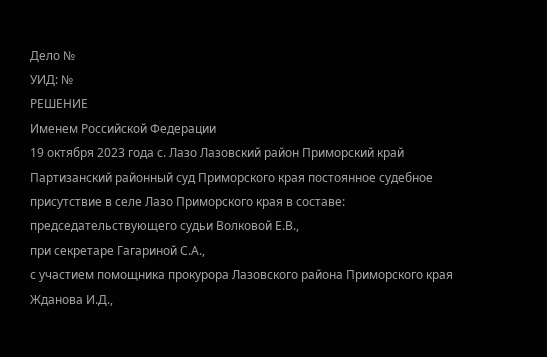Дело №
УИД: №
РЕШЕНИЕ
Именем Российской Федерации
19 октября 2023 года с. Лазо Лазовский район Приморский край
Партизанский районный суд Приморского края постоянное судебное присутствие в селе Лазо Приморского края в составе:
председательствующего судьи Волковой Е.В.,
при секретаре Гагариной С.А.,
с участием помощника прокурора Лазовского района Приморского края Жданова И.Д.,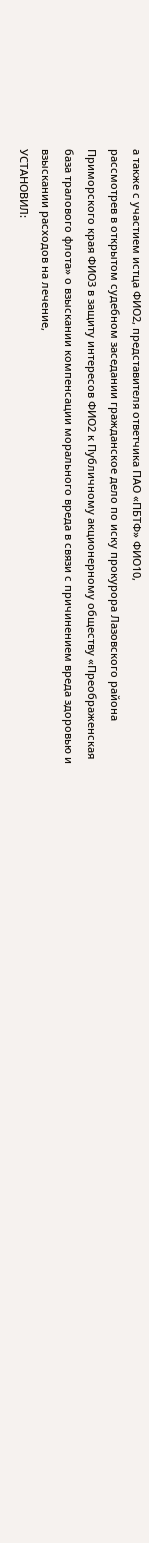а также с участием истца ФИО2, представителя ответчика ПАО «ПБТФ» ФИО10,
рассмотрев в открытом судебном заседании гражданское дело по иску прокурора Лазовского района Приморского края ФИО3 в защиту интересов ФИО2 к Публичному акционерному обществу «Преображенская база тралового флота» о взыскании компенсации морального вреда в связи с причинением вреда здоровью и взыскании расходов на лечение,
УСТАНОВИЛ: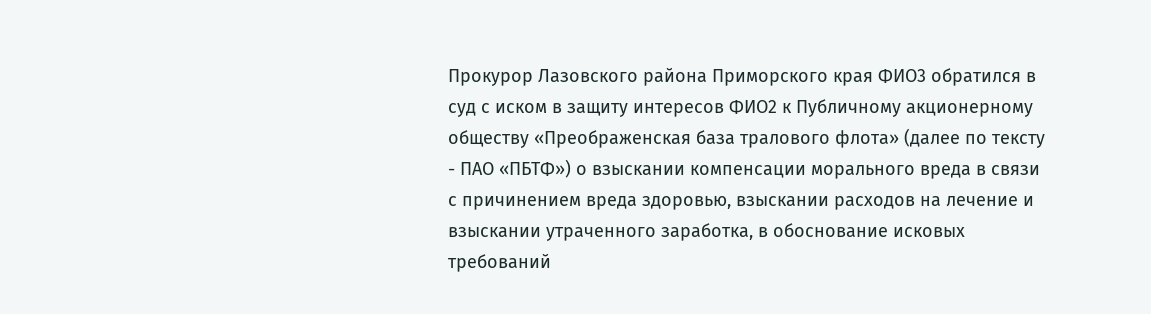Прокурор Лазовского района Приморского края ФИО3 обратился в суд с иском в защиту интересов ФИО2 к Публичному акционерному обществу «Преображенская база тралового флота» (далее по тексту - ПАО «ПБТФ») о взыскании компенсации морального вреда в связи с причинением вреда здоровью, взыскании расходов на лечение и взыскании утраченного заработка, в обоснование исковых требований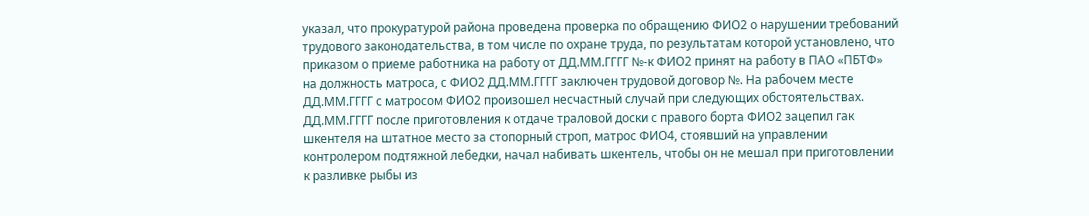указал, что прокуратурой района проведена проверка по обращению ФИО2 о нарушении требований трудового законодательства, в том числе по охране труда, по результатам которой установлено, что приказом о приеме работника на работу от ДД.ММ.ГГГГ №-к ФИО2 принят на работу в ПАО «ПБТФ» на должность матроса, с ФИО2 ДД.ММ.ГГГГ заключен трудовой договор №. На рабочем месте ДД.ММ.ГГГГ с матросом ФИО2 произошел несчастный случай при следующих обстоятельствах. ДД.ММ.ГГГГ после приготовления к отдаче траловой доски с правого борта ФИО2 зацепил гак шкентеля на штатное место за стопорный строп, матрос ФИО4, стоявший на управлении контролером подтяжной лебедки, начал набивать шкентель, чтобы он не мешал при приготовлении к разливке рыбы из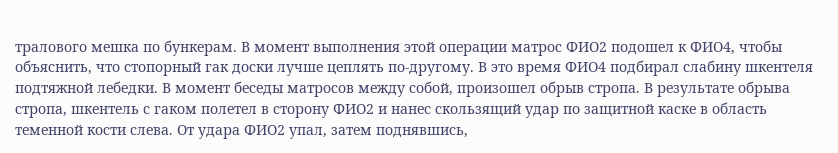тралового мешка по бункерам. В момент выполнения этой операции матрос ФИО2 подошел к ФИО4, чтобы объяснить, что стопорный гак доски лучше цеплять по-другому. В это время ФИО4 подбирал слабину шкентеля подтяжной лебедки. В момент беседы матросов между собой, произошел обрыв стропа. В результате обрыва стропа, шкентель с гаком полетел в сторону ФИО2 и нанес скользящий удар по защитной каске в область теменной кости слева. От удара ФИО2 упал, затем поднявшись,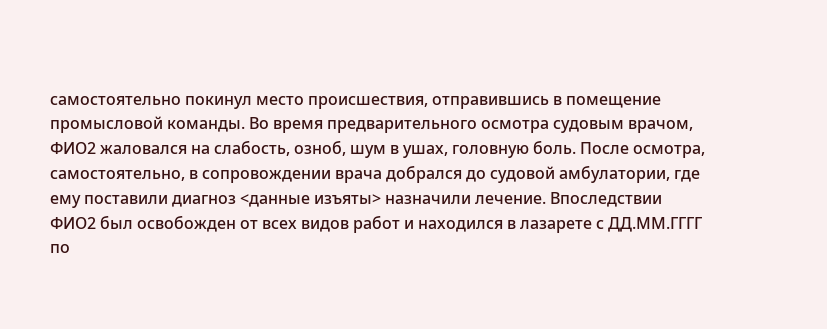самостоятельно покинул место происшествия, отправившись в помещение промысловой команды. Во время предварительного осмотра судовым врачом, ФИО2 жаловался на слабость, озноб, шум в ушах, головную боль. После осмотра, самостоятельно, в сопровождении врача добрался до судовой амбулатории, где ему поставили диагноз <данные изъяты> назначили лечение. Впоследствии ФИО2 был освобожден от всех видов работ и находился в лазарете с ДД.ММ.ГГГГ по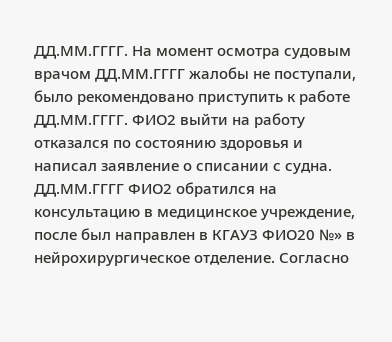ДД.ММ.ГГГГ. На момент осмотра судовым врачом ДД.ММ.ГГГГ жалобы не поступали, было рекомендовано приступить к работе ДД.ММ.ГГГГ. ФИО2 выйти на работу отказался по состоянию здоровья и написал заявление о списании с судна. ДД.ММ.ГГГГ ФИО2 обратился на консультацию в медицинское учреждение, после был направлен в КГАУЗ ФИО20 №» в нейрохирургическое отделение. Согласно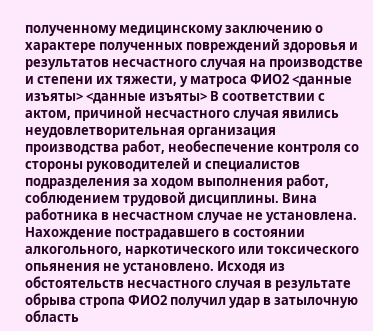полученному медицинскому заключению о характере полученных повреждений здоровья и результатов несчастного случая на производстве и степени их тяжести, у матроса ФИО2 <данные изъяты> <данные изъяты> В соответствии с актом, причиной несчастного случая явились неудовлетворительная организация производства работ, необеспечение контроля со стороны руководителей и специалистов подразделения за ходом выполнения работ, соблюдением трудовой дисциплины. Вина работника в несчастном случае не установлена. Нахождение пострадавшего в состоянии алкогольного, наркотического или токсического опьянения не установлено. Исходя из обстоятельств несчастного случая в результате обрыва стропа ФИО2 получил удар в затылочную область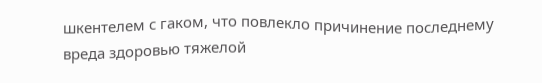шкентелем с гаком, что повлекло причинение последнему вреда здоровью тяжелой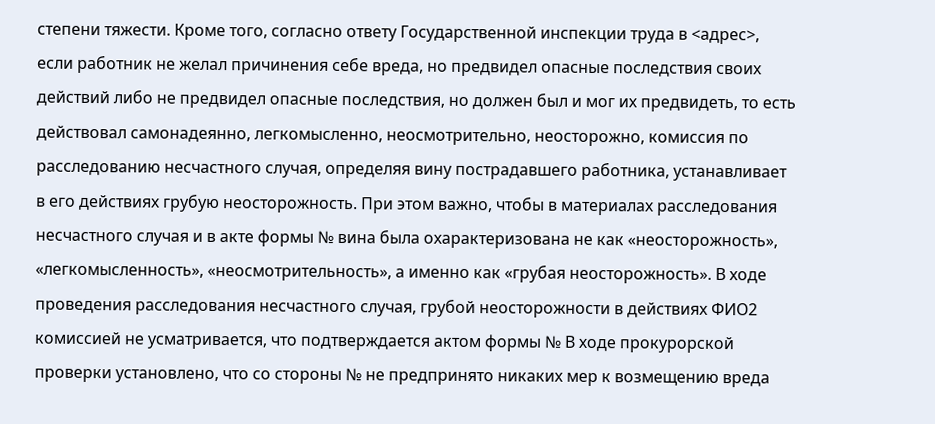степени тяжести. Кроме того, согласно ответу Государственной инспекции труда в <адрес>, если работник не желал причинения себе вреда, но предвидел опасные последствия своих действий либо не предвидел опасные последствия, но должен был и мог их предвидеть, то есть действовал самонадеянно, легкомысленно, неосмотрительно, неосторожно, комиссия по расследованию несчастного случая, определяя вину пострадавшего работника, устанавливает в его действиях грубую неосторожность. При этом важно, чтобы в материалах расследования несчастного случая и в акте формы № вина была охарактеризована не как «неосторожность», «легкомысленность», «неосмотрительность», а именно как «грубая неосторожность». В ходе проведения расследования несчастного случая, грубой неосторожности в действиях ФИО2 комиссией не усматривается, что подтверждается актом формы № В ходе прокурорской проверки установлено, что со стороны № не предпринято никаких мер к возмещению вреда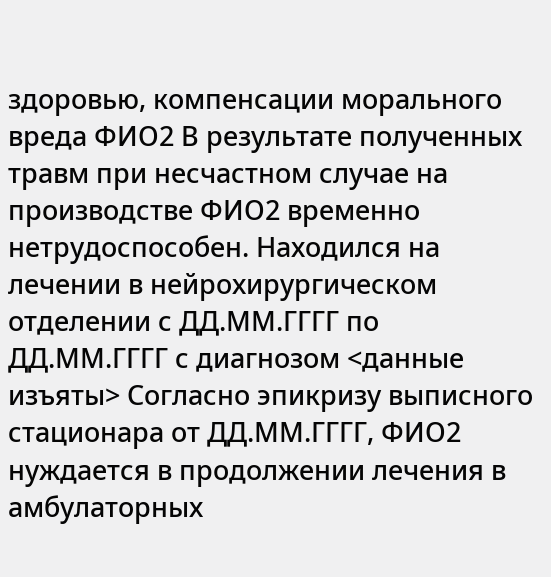здоровью, компенсации морального вреда ФИО2 В результате полученных травм при несчастном случае на производстве ФИО2 временно нетрудоспособен. Находился на лечении в нейрохирургическом отделении с ДД.ММ.ГГГГ по ДД.ММ.ГГГГ с диагнозом <данные изъяты> Согласно эпикризу выписного стационара от ДД.ММ.ГГГГ, ФИО2 нуждается в продолжении лечения в амбулаторных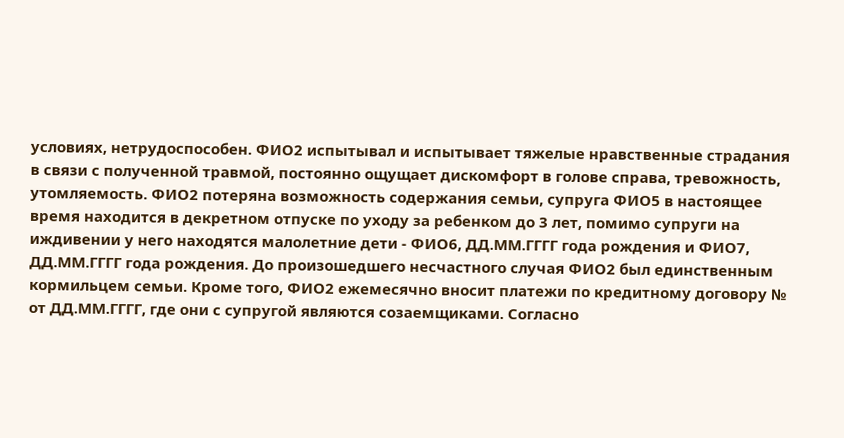условиях, нетрудоспособен. ФИО2 испытывал и испытывает тяжелые нравственные страдания в связи с полученной травмой, постоянно ощущает дискомфорт в голове справа, тревожность, утомляемость. ФИО2 потеряна возможность содержания семьи, супруга ФИО5 в настоящее время находится в декретном отпуске по уходу за ребенком до 3 лет, помимо супруги на иждивении у него находятся малолетние дети - ФИО6, ДД.ММ.ГГГГ года рождения и ФИО7, ДД.ММ.ГГГГ года рождения. До произошедшего несчастного случая ФИО2 был единственным кормильцем семьи. Кроме того, ФИО2 ежемесячно вносит платежи по кредитному договору № от ДД.ММ.ГГГГ, где они с супругой являются созаемщиками. Согласно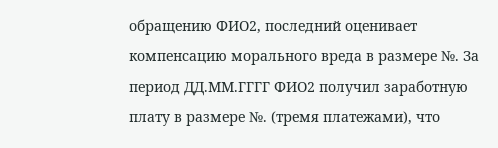обращению ФИО2, последний оценивает компенсацию морального вреда в размере №. За период ДД.ММ.ГГГГ ФИО2 получил заработную плату в размере №. (тремя платежами), что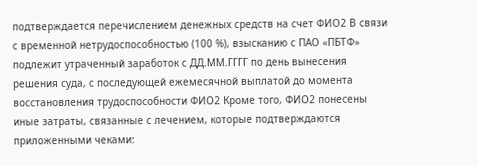подтверждается перечислением денежных средств на счет ФИО2 В связи с временной нетрудоспособностью (100 %), взысканию с ПАО «ПБТФ» подлежит утраченный заработок с ДД.ММ.ГГГГ по день вынесения решения суда, с последующей ежемесячной выплатой до момента восстановления трудоспособности ФИО2 Кроме того, ФИО2 понесены иные затраты, связанные с лечением, которые подтверждаются приложенными чеками: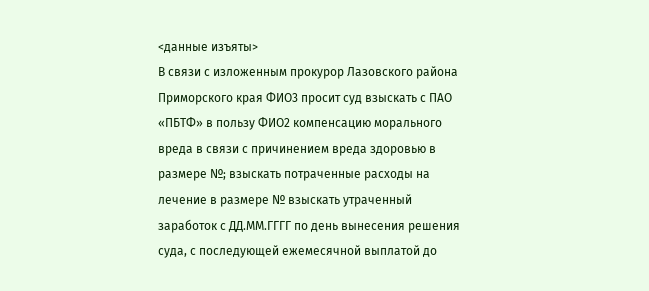<данные изъяты>
В связи с изложенным прокурор Лазовского района Приморского края ФИО3 просит суд взыскать с ПАО «ПБТФ» в пользу ФИО2 компенсацию морального вреда в связи с причинением вреда здоровью в размере №; взыскать потраченные расходы на лечение в размере № взыскать утраченный заработок с ДД.ММ.ГГГГ по день вынесения решения суда, с последующей ежемесячной выплатой до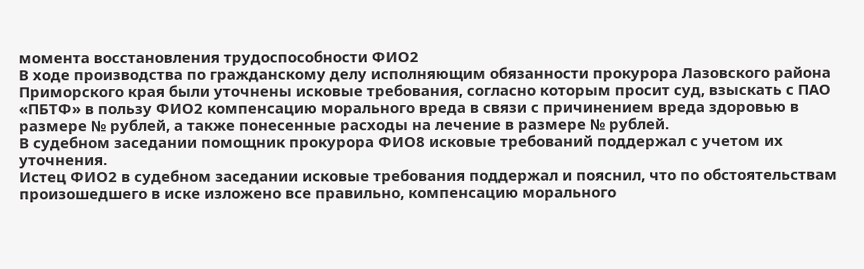момента восстановления трудоспособности ФИО2
В ходе производства по гражданскому делу исполняющим обязанности прокурора Лазовского района Приморского края были уточнены исковые требования, согласно которым просит суд, взыскать с ПАО «ПБТФ» в пользу ФИО2 компенсацию морального вреда в связи с причинением вреда здоровью в размере № рублей, а также понесенные расходы на лечение в размере № рублей.
В судебном заседании помощник прокурора ФИО8 исковые требований поддержал с учетом их уточнения.
Истец ФИО2 в судебном заседании исковые требования поддержал и пояснил, что по обстоятельствам произошедшего в иске изложено все правильно, компенсацию морального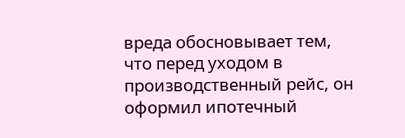вреда обосновывает тем, что перед уходом в производственный рейс, он оформил ипотечный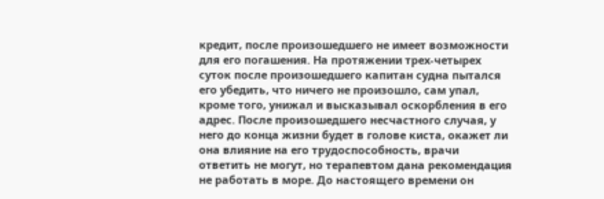кредит, после произошедшего не имеет возможности для его погашения. На протяжении трех-четырех суток после произошедшего капитан судна пытался его убедить, что ничего не произошло, сам упал, кроме того, унижал и высказывал оскорбления в его адрес. После произошедшего несчастного случая, у него до конца жизни будет в голове киста, окажет ли она влияние на его трудоспособность, врачи ответить не могут, но терапевтом дана рекомендация не работать в море. До настоящего времени он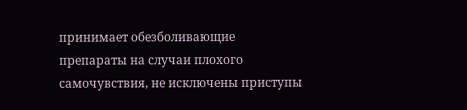принимает обезболивающие препараты на случаи плохого самочувствия, не исключены приступы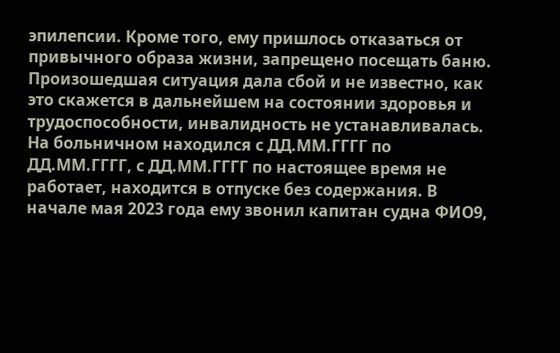эпилепсии. Кроме того, ему пришлось отказаться от привычного образа жизни, запрещено посещать баню. Произошедшая ситуация дала сбой и не известно, как это скажется в дальнейшем на состоянии здоровья и трудоспособности, инвалидность не устанавливалась. На больничном находился с ДД.ММ.ГГГГ по ДД.ММ.ГГГГ, с ДД.ММ.ГГГГ по настоящее время не работает, находится в отпуске без содержания. В начале мая 2023 года ему звонил капитан судна ФИО9,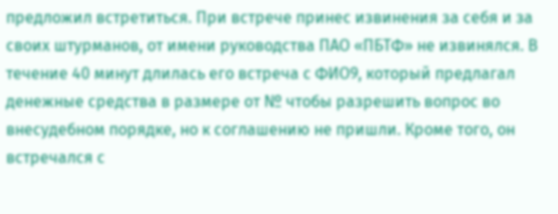предложил встретиться. При встрече принес извинения за себя и за своих штурманов, от имени руководства ПАО «ПБТФ» не извинялся. В течение 40 минут длилась его встреча с ФИО9, который предлагал денежные средства в размере от № чтобы разрешить вопрос во внесудебном порядке, но к соглашению не пришли. Кроме того, он встречался с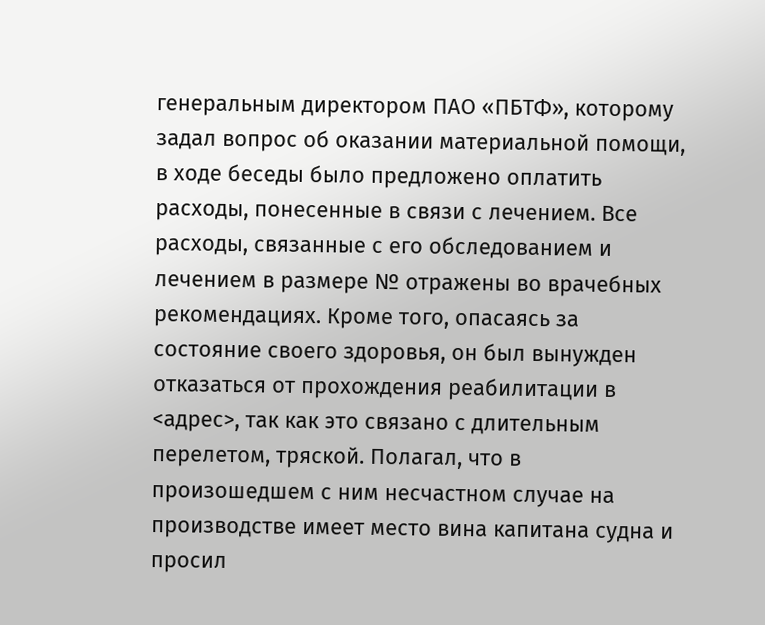генеральным директором ПАО «ПБТФ», которому задал вопрос об оказании материальной помощи, в ходе беседы было предложено оплатить расходы, понесенные в связи с лечением. Все расходы, связанные с его обследованием и лечением в размере № отражены во врачебных рекомендациях. Кроме того, опасаясь за состояние своего здоровья, он был вынужден отказаться от прохождения реабилитации в <адрес>, так как это связано с длительным перелетом, тряской. Полагал, что в произошедшем с ним несчастном случае на производстве имеет место вина капитана судна и просил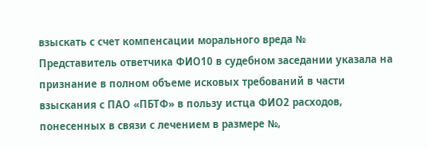взыскать с счет компенсации морального вреда №
Представитель ответчика ФИО10 в судебном заседании указала на признание в полном объеме исковых требований в части взыскания с ПАО «ПБТФ» в пользу истца ФИО2 расходов, понесенных в связи с лечением в размере №,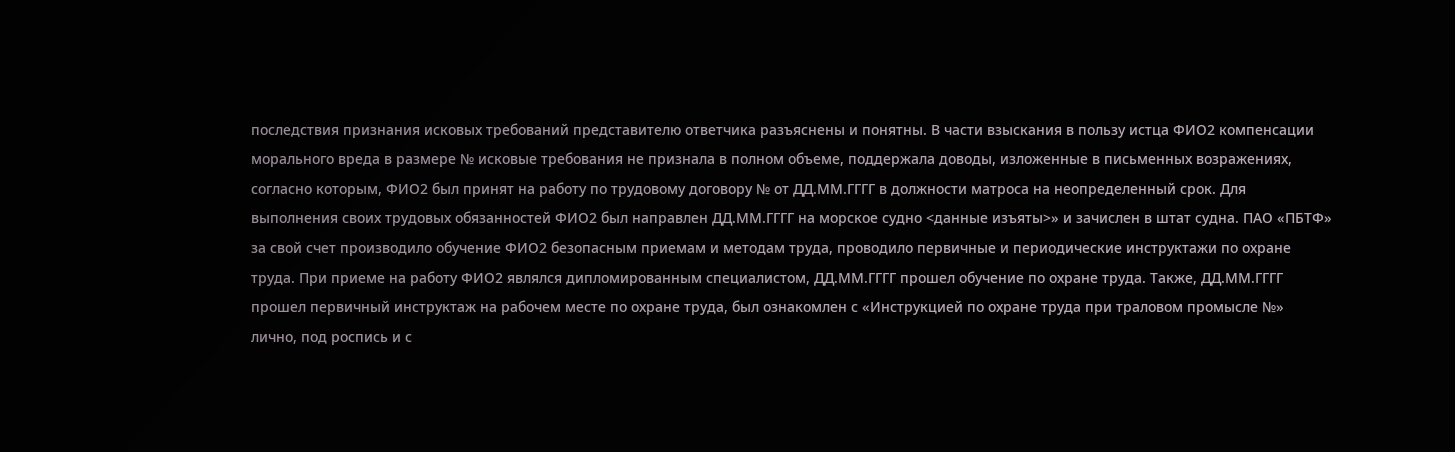последствия признания исковых требований представителю ответчика разъяснены и понятны. В части взыскания в пользу истца ФИО2 компенсации морального вреда в размере № исковые требования не признала в полном объеме, поддержала доводы, изложенные в письменных возражениях, согласно которым, ФИО2 был принят на работу по трудовому договору № от ДД.ММ.ГГГГ в должности матроса на неопределенный срок. Для выполнения своих трудовых обязанностей ФИО2 был направлен ДД.ММ.ГГГГ на морское судно <данные изъяты>» и зачислен в штат судна. ПАО «ПБТФ» за свой счет производило обучение ФИО2 безопасным приемам и методам труда, проводило первичные и периодические инструктажи по охране труда. При приеме на работу ФИО2 являлся дипломированным специалистом, ДД.ММ.ГГГГ прошел обучение по охране труда. Также, ДД.ММ.ГГГГ прошел первичный инструктаж на рабочем месте по охране труда, был ознакомлен с «Инструкцией по охране труда при траловом промысле №» лично, под роспись и с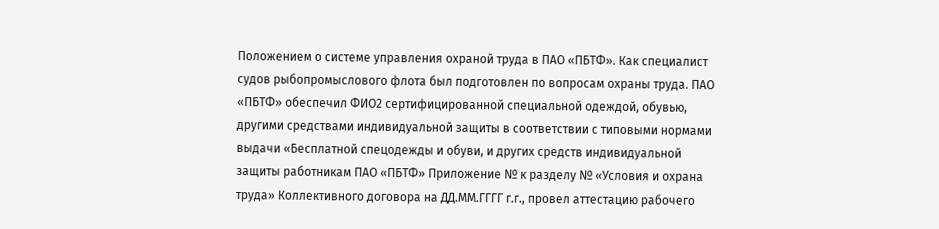Положением о системе управления охраной труда в ПАО «ПБТФ». Как специалист судов рыбопромыслового флота был подготовлен по вопросам охраны труда. ПАО «ПБТФ» обеспечил ФИО2 сертифицированной специальной одеждой, обувью, другими средствами индивидуальной защиты в соответствии с типовыми нормами выдачи «Бесплатной спецодежды и обуви, и других средств индивидуальной защиты работникам ПАО «ПБТФ» Приложение № к разделу № «Условия и охрана труда» Коллективного договора на ДД.ММ.ГГГГ г.г., провел аттестацию рабочего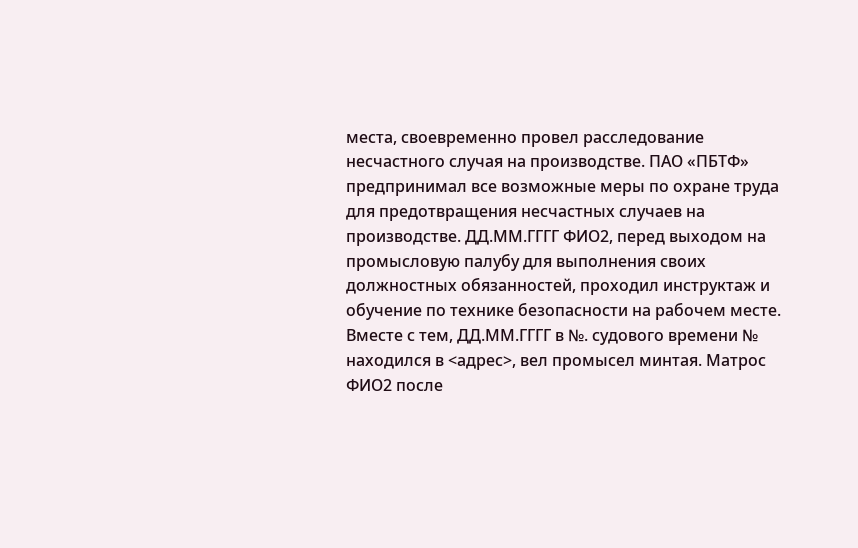места, своевременно провел расследование несчастного случая на производстве. ПАО «ПБТФ» предпринимал все возможные меры по охране труда для предотвращения несчастных случаев на производстве. ДД.ММ.ГГГГ ФИО2, перед выходом на промысловую палубу для выполнения своих должностных обязанностей, проходил инструктаж и обучение по технике безопасности на рабочем месте. Вместе с тем, ДД.ММ.ГГГГ в №. судового времени № находился в <адрес>, вел промысел минтая. Матрос ФИО2 после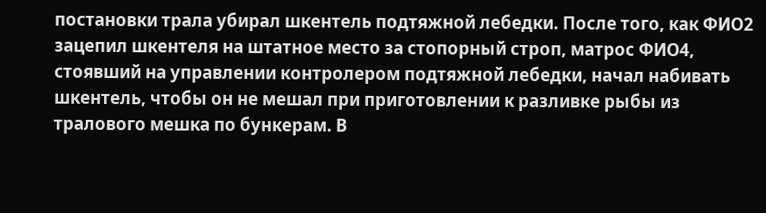постановки трала убирал шкентель подтяжной лебедки. После того, как ФИО2 зацепил шкентеля на штатное место за стопорный строп, матрос ФИО4, стоявший на управлении контролером подтяжной лебедки, начал набивать шкентель, чтобы он не мешал при приготовлении к разливке рыбы из тралового мешка по бункерам. В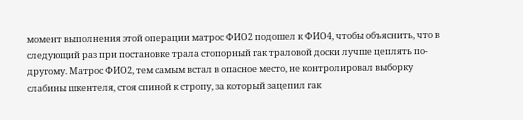момент выполнения этой операции матрос ФИО2 подошел к ФИО4, чтобы объяснить, что в следующий раз при постановке трала стопорный гак траловой доски лучше цеплять по-другому. Матрос ФИО2, тем самым встал в опасное место, не контролировал выборку слабины шкентеля, стоя спиной к стропу, за который зацепил гак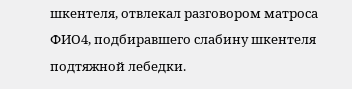шкентеля, отвлекал разговором матроса ФИО4, подбиравшего слабину шкентеля подтяжной лебедки.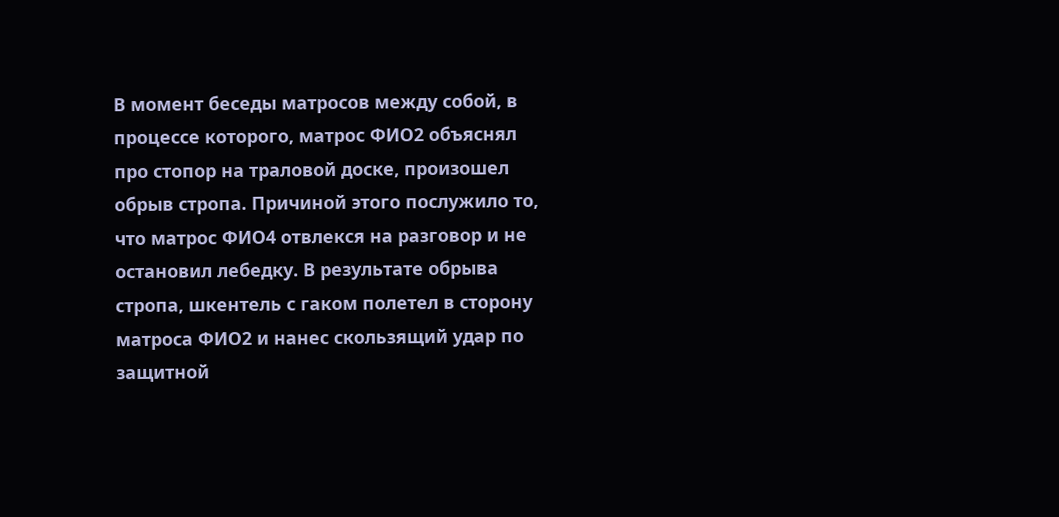В момент беседы матросов между собой, в процессе которого, матрос ФИО2 объяснял про стопор на траловой доске, произошел обрыв стропа. Причиной этого послужило то, что матрос ФИО4 отвлекся на разговор и не остановил лебедку. В результате обрыва стропа, шкентель с гаком полетел в сторону матроса ФИО2 и нанес скользящий удар по защитной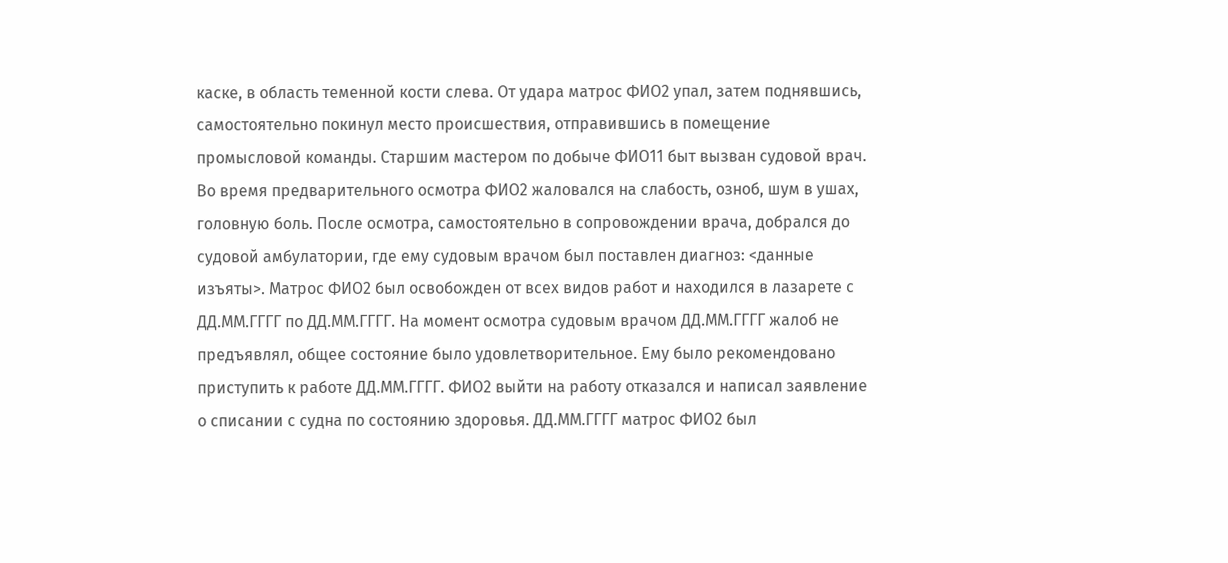каске, в область теменной кости слева. От удара матрос ФИО2 упал, затем поднявшись, самостоятельно покинул место происшествия, отправившись в помещение промысловой команды. Старшим мастером по добыче ФИО11 быт вызван судовой врач. Во время предварительного осмотра ФИО2 жаловался на слабость, озноб, шум в ушах, головную боль. После осмотра, самостоятельно в сопровождении врача, добрался до судовой амбулатории, где ему судовым врачом был поставлен диагноз: <данные изъяты>. Матрос ФИО2 был освобожден от всех видов работ и находился в лазарете с ДД.ММ.ГГГГ по ДД.ММ.ГГГГ. На момент осмотра судовым врачом ДД.ММ.ГГГГ жалоб не предъявлял, общее состояние было удовлетворительное. Ему было рекомендовано приступить к работе ДД.ММ.ГГГГ. ФИО2 выйти на работу отказался и написал заявление о списании с судна по состоянию здоровья. ДД.ММ.ГГГГ матрос ФИО2 был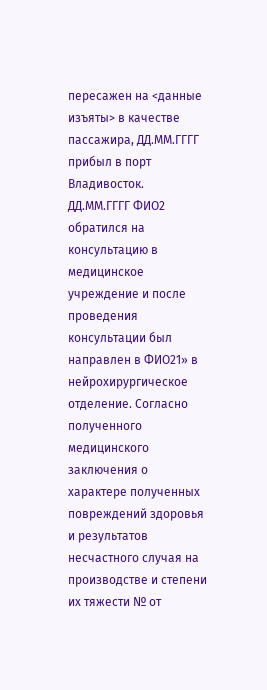пересажен на <данные изъяты> в качестве пассажира, ДД.ММ.ГГГГ прибыл в порт Владивосток. ДД.ММ.ГГГГ ФИО2 обратился на консультацию в медицинское учреждение и после проведения консультации был направлен в ФИО21» в нейрохирургическое отделение. Согласно полученного медицинского заключения о характере полученных повреждений здоровья и результатов несчастного случая на производстве и степени их тяжести № от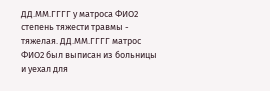ДД.ММ.ГГГГ у матроса ФИО2 степень тяжести травмы - тяжелая. ДД.ММ.ГГГГ матрос ФИО2 был выписан из больницы и уехал для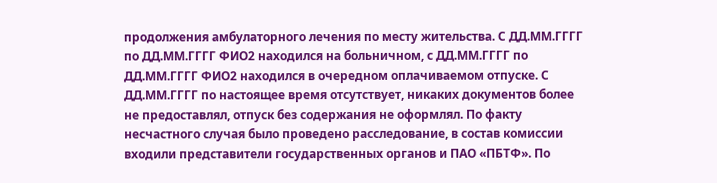продолжения амбулаторного лечения по месту жительства. С ДД.ММ.ГГГГ по ДД.ММ.ГГГГ ФИО2 находился на больничном, с ДД.ММ.ГГГГ по ДД.ММ.ГГГГ ФИО2 находился в очередном оплачиваемом отпуске. С ДД.ММ.ГГГГ по настоящее время отсутствует, никаких документов более не предоставлял, отпуск без содержания не оформлял. По факту несчастного случая было проведено расследование, в состав комиссии входили представители государственных органов и ПАО «ПБТФ». По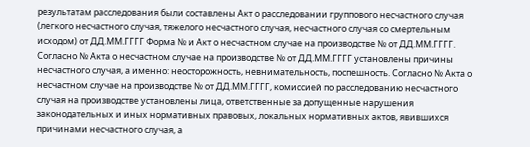результатам расследования были составлены Акт о расследовании группового несчастного случая (легкого несчастного случая, тяжелого несчастного случая, несчастного случая со смертельным исходом) от ДД.ММ.ГГГГ Форма № и Акт о несчастном случае на производстве № от ДД.ММ.ГГГГ. Согласно № Акта о несчастном случае на производстве № от ДД.ММ.ГГГГ установлены причины несчастного случая, а именно: неосторожность, невнимательность, поспешность. Согласно № Акта о несчастном случае на производстве № от ДД.ММ.ГГГГ, комиссией по расследованию несчастного случая на производстве установлены лица, ответственные за допущенные нарушения законодательных и иных нормативных правовых, локальных нормативных актов, явившихся причинами несчастного случая, а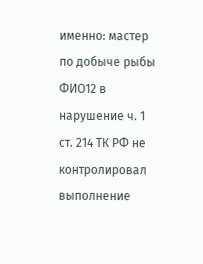именно: мастер по добыче рыбы ФИО12 в нарушение ч. 1 ст. 214 ТК РФ не контролировал выполнение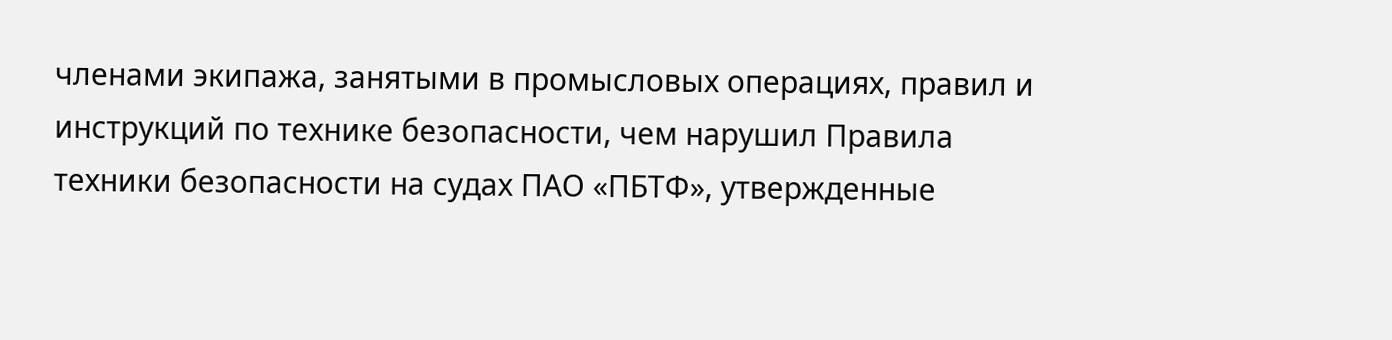членами экипажа, занятыми в промысловых операциях, правил и инструкций по технике безопасности, чем нарушил Правила техники безопасности на судах ПАО «ПБТФ», утвержденные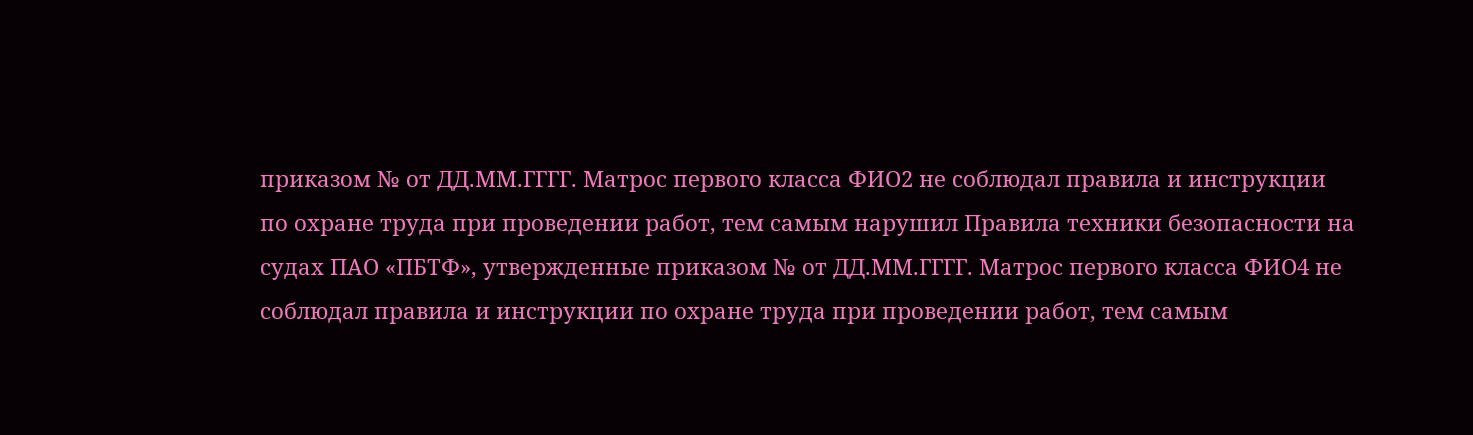приказом № от ДД.ММ.ГГГГ. Матрос первого класса ФИО2 не соблюдал правила и инструкции по охране труда при проведении работ, тем самым нарушил Правила техники безопасности на судах ПАО «ПБТФ», утвержденные приказом № от ДД.ММ.ГГГГ. Матрос первого класса ФИО4 не соблюдал правила и инструкции по охране труда при проведении работ, тем самым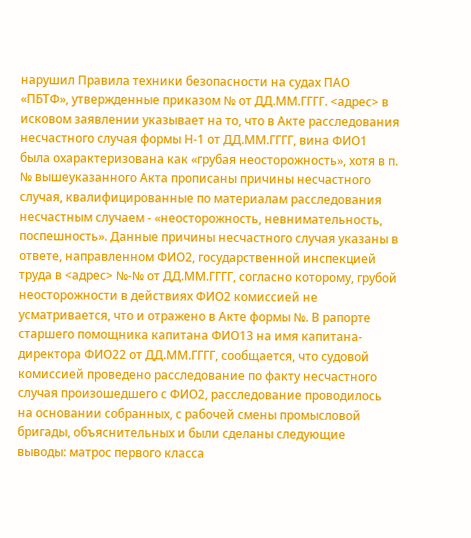нарушил Правила техники безопасности на судах ПАО «ПБТФ», утвержденные приказом № от ДД.ММ.ГГГГ. <адрес> в исковом заявлении указывает на то, что в Акте расследования несчастного случая формы Н-1 от ДД.ММ.ГГГГ, вина ФИО1 была охарактеризована как «грубая неосторожность», хотя в п. № вышеуказанного Акта прописаны причины несчастного случая, квалифицированные по материалам расследования несчастным случаем - «неосторожность, невнимательность, поспешность». Данные причины несчастного случая указаны в ответе, направленном ФИО2, государственной инспекцией труда в <адрес> №-№ от ДД.ММ.ГГГГ, согласно которому, грубой неосторожности в действиях ФИО2 комиссией не усматривается, что и отражено в Акте формы №. В рапорте старшего помощника капитана ФИО13 на имя капитана-директора ФИО22 от ДД.ММ.ГГГГ, сообщается, что судовой комиссией проведено расследование по факту несчастного случая произошедшего с ФИО2, расследование проводилось на основании собранных, с рабочей смены промысловой бригады, объяснительных и были сделаны следующие выводы: матрос первого класса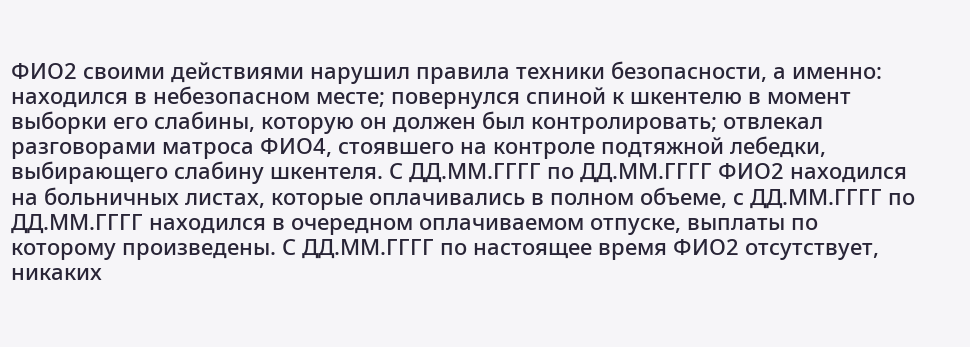ФИО2 своими действиями нарушил правила техники безопасности, а именно: находился в небезопасном месте; повернулся спиной к шкентелю в момент выборки его слабины, которую он должен был контролировать; отвлекал разговорами матроса ФИО4, стоявшего на контроле подтяжной лебедки, выбирающего слабину шкентеля. С ДД.ММ.ГГГГ по ДД.ММ.ГГГГ ФИО2 находился на больничных листах, которые оплачивались в полном объеме, с ДД.ММ.ГГГГ по ДД.ММ.ГГГГ находился в очередном оплачиваемом отпуске, выплаты по которому произведены. С ДД.ММ.ГГГГ по настоящее время ФИО2 отсутствует, никаких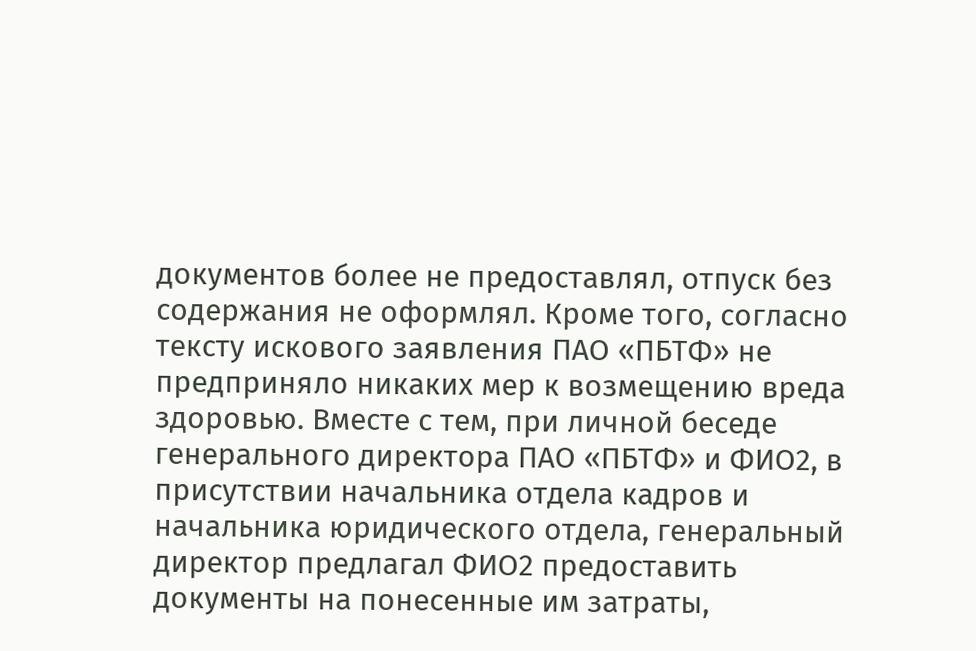документов более не предоставлял, отпуск без содержания не оформлял. Кроме того, согласно тексту искового заявления ПАО «ПБТФ» не предприняло никаких мер к возмещению вреда здоровью. Вместе с тем, при личной беседе генерального директора ПАО «ПБТФ» и ФИО2, в присутствии начальника отдела кадров и начальника юридического отдела, генеральный директор предлагал ФИО2 предоставить документы на понесенные им затраты,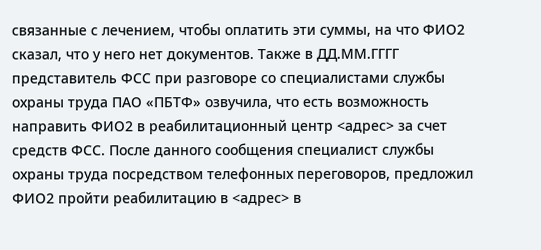связанные с лечением, чтобы оплатить эти суммы, на что ФИО2 сказал, что у него нет документов. Также в ДД.ММ.ГГГГ представитель ФСС при разговоре со специалистами службы охраны труда ПАО «ПБТФ» озвучила, что есть возможность направить ФИО2 в реабилитационный центр <адрес> за счет средств ФСС. После данного сообщения специалист службы охраны труда посредством телефонных переговоров, предложил ФИО2 пройти реабилитацию в <адрес> в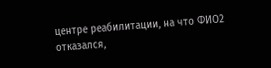центре реабилитации, на что ФИО2 отказался,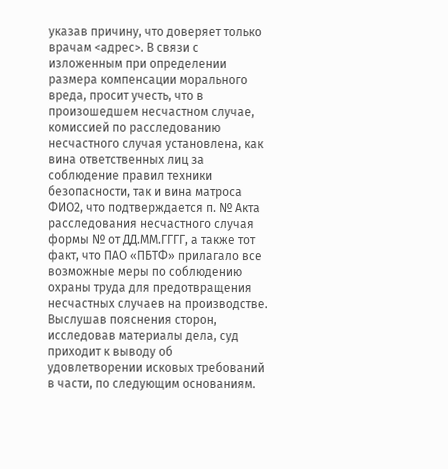указав причину, что доверяет только врачам <адрес>. В связи с изложенным при определении размера компенсации морального вреда, просит учесть, что в произошедшем несчастном случае, комиссией по расследованию несчастного случая установлена, как вина ответственных лиц за соблюдение правил техники безопасности, так и вина матроса ФИО2, что подтверждается п. № Акта расследования несчастного случая формы № от ДД.ММ.ГГГГ, а также тот факт, что ПАО «ПБТФ» прилагало все возможные меры по соблюдению охраны труда для предотвращения несчастных случаев на производстве.
Выслушав пояснения сторон, исследовав материалы дела, суд приходит к выводу об удовлетворении исковых требований в части, по следующим основаниям.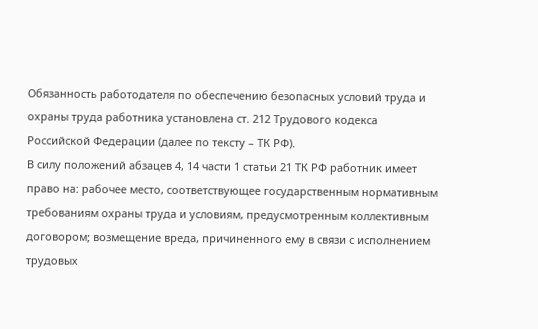Обязанность работодателя по обеспечению безопасных условий труда и охраны труда работника установлена ст. 212 Трудового кодекса Российской Федерации (далее по тексту – ТК РФ).
В силу положений абзацев 4, 14 части 1 статьи 21 ТК РФ работник имеет право на: рабочее место, соответствующее государственным нормативным требованиям охраны труда и условиям, предусмотренным коллективным договором; возмещение вреда, причиненного ему в связи с исполнением трудовых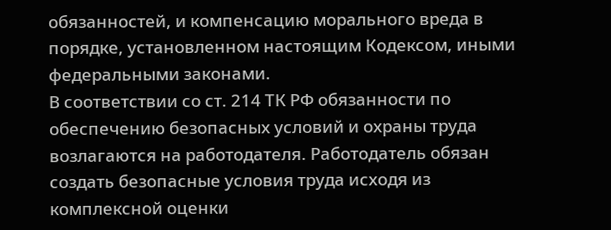обязанностей, и компенсацию морального вреда в порядке, установленном настоящим Кодексом, иными федеральными законами.
В соответствии со ст. 214 ТК РФ обязанности по обеспечению безопасных условий и охраны труда возлагаются на работодателя. Работодатель обязан создать безопасные условия труда исходя из комплексной оценки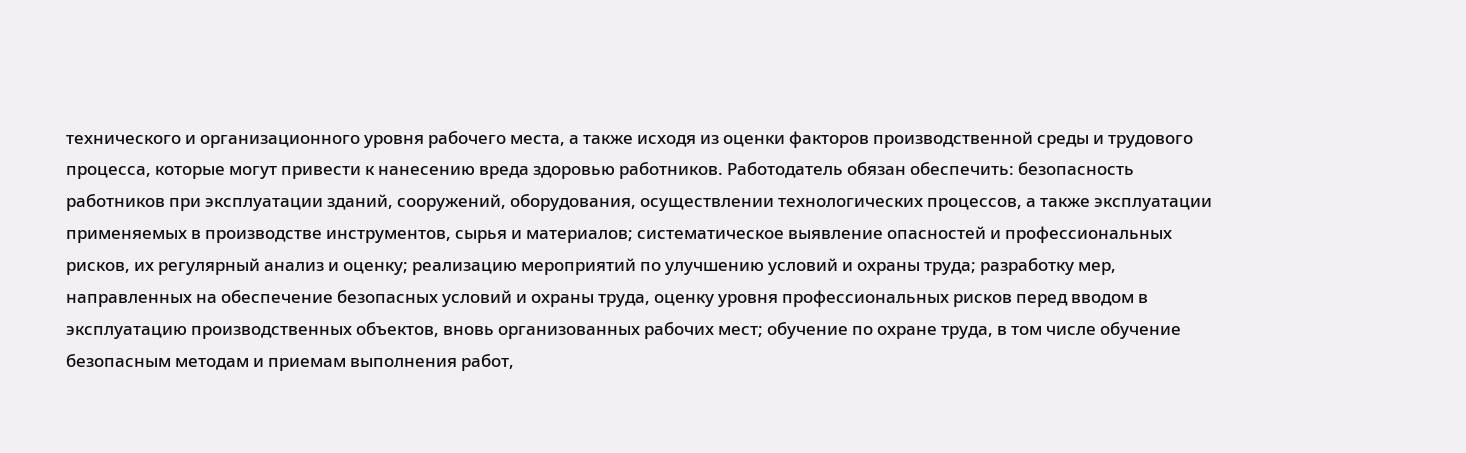технического и организационного уровня рабочего места, а также исходя из оценки факторов производственной среды и трудового процесса, которые могут привести к нанесению вреда здоровью работников. Работодатель обязан обеспечить: безопасность работников при эксплуатации зданий, сооружений, оборудования, осуществлении технологических процессов, а также эксплуатации применяемых в производстве инструментов, сырья и материалов; систематическое выявление опасностей и профессиональных рисков, их регулярный анализ и оценку; реализацию мероприятий по улучшению условий и охраны труда; разработку мер, направленных на обеспечение безопасных условий и охраны труда, оценку уровня профессиональных рисков перед вводом в эксплуатацию производственных объектов, вновь организованных рабочих мест; обучение по охране труда, в том числе обучение безопасным методам и приемам выполнения работ,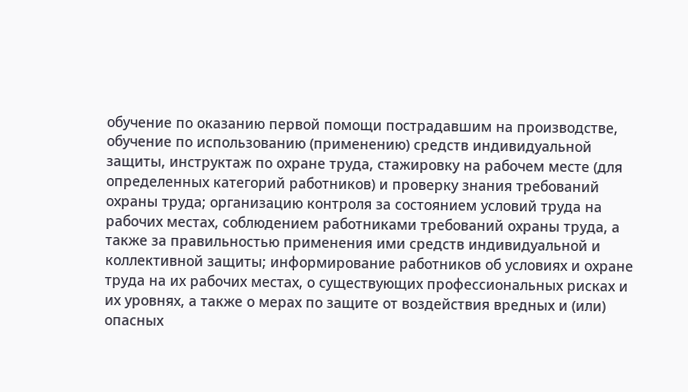обучение по оказанию первой помощи пострадавшим на производстве, обучение по использованию (применению) средств индивидуальной защиты, инструктаж по охране труда, стажировку на рабочем месте (для определенных категорий работников) и проверку знания требований охраны труда; организацию контроля за состоянием условий труда на рабочих местах, соблюдением работниками требований охраны труда, а также за правильностью применения ими средств индивидуальной и коллективной защиты; информирование работников об условиях и охране труда на их рабочих местах, о существующих профессиональных рисках и их уровнях, а также о мерах по защите от воздействия вредных и (или) опасных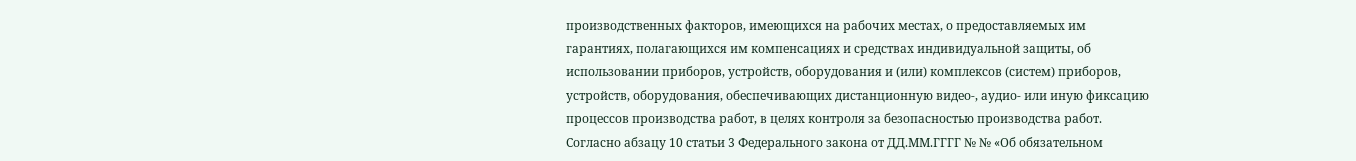производственных факторов, имеющихся на рабочих местах, о предоставляемых им гарантиях, полагающихся им компенсациях и средствах индивидуальной защиты, об использовании приборов, устройств, оборудования и (или) комплексов (систем) приборов, устройств, оборудования, обеспечивающих дистанционную видео-, аудио- или иную фиксацию процессов производства работ, в целях контроля за безопасностью производства работ.
Согласно абзацу 10 статьи 3 Федерального закона от ДД.ММ.ГГГГ № № «Об обязательном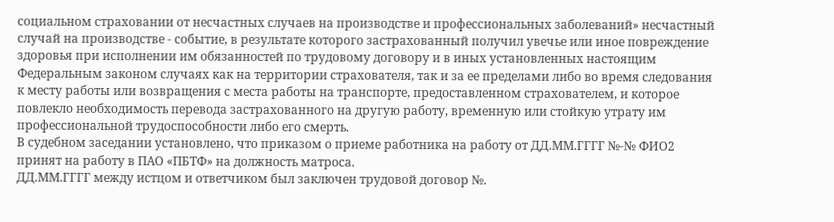социальном страховании от несчастных случаев на производстве и профессиональных заболеваний» несчастный случай на производстве - событие, в результате которого застрахованный получил увечье или иное повреждение здоровья при исполнении им обязанностей по трудовому договору и в иных установленных настоящим Федеральным законом случаях как на территории страхователя, так и за ее пределами либо во время следования к месту работы или возвращения с места работы на транспорте, предоставленном страхователем, и которое повлекло необходимость перевода застрахованного на другую работу, временную или стойкую утрату им профессиональной трудоспособности либо его смерть.
В судебном заседании установлено, что приказом о приеме работника на работу от ДД.ММ.ГГГГ №-№ ФИО2 принят на работу в ПАО «ПБТФ» на должность матроса.
ДД.ММ.ГГГГ между истцом и ответчиком был заключен трудовой договор №.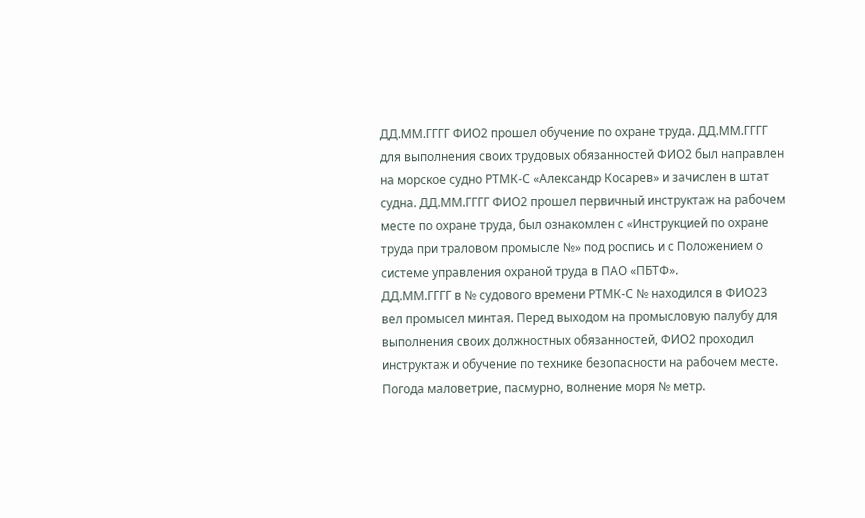ДД.ММ.ГГГГ ФИО2 прошел обучение по охране труда. ДД.ММ.ГГГГ для выполнения своих трудовых обязанностей ФИО2 был направлен на морское судно РТМК-С «Александр Косарев» и зачислен в штат судна. ДД.ММ.ГГГГ ФИО2 прошел первичный инструктаж на рабочем месте по охране труда, был ознакомлен с «Инструкцией по охране труда при траловом промысле №» под роспись и с Положением о системе управления охраной труда в ПАО «ПБТФ».
ДД.ММ.ГГГГ в № судового времени РТМК-С № находился в ФИО23 вел промысел минтая. Перед выходом на промысловую палубу для выполнения своих должностных обязанностей, ФИО2 проходил инструктаж и обучение по технике безопасности на рабочем месте. Погода маловетрие, пасмурно, волнение моря № метр.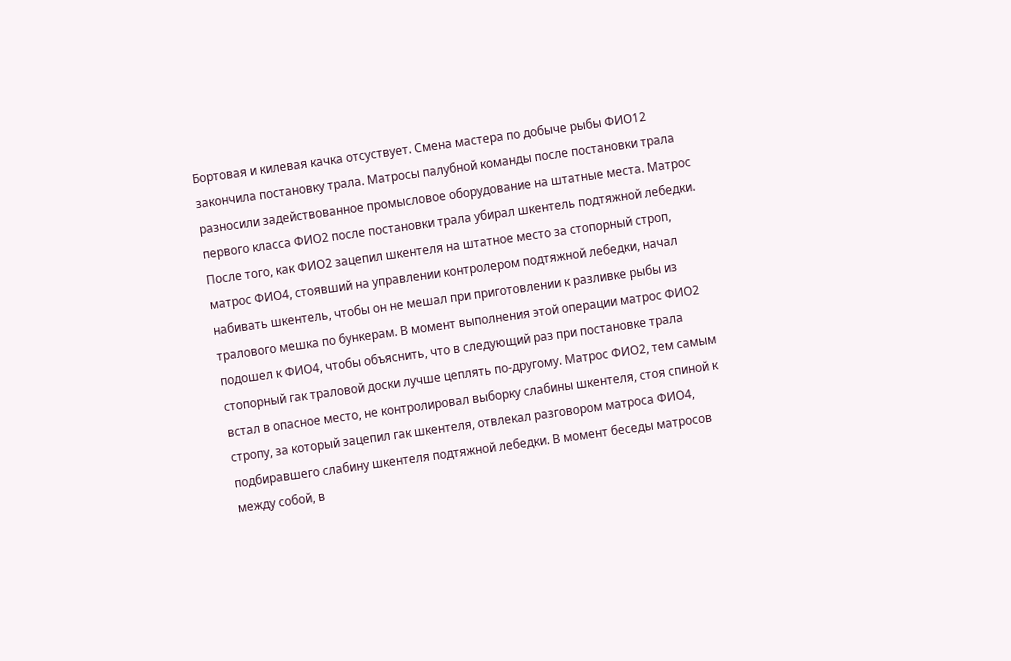Бортовая и килевая качка отсуствует. Смена мастера по добыче рыбы ФИО12 закончила постановку трала. Матросы палубной команды после постановки трала разносили задействованное промысловое оборудование на штатные места. Матрос первого класса ФИО2 после постановки трала убирал шкентель подтяжной лебедки. После того, как ФИО2 зацепил шкентеля на штатное место за стопорный строп, матрос ФИО4, стоявший на управлении контролером подтяжной лебедки, начал набивать шкентель, чтобы он не мешал при приготовлении к разливке рыбы из тралового мешка по бункерам. В момент выполнения этой операции матрос ФИО2 подошел к ФИО4, чтобы объяснить, что в следующий раз при постановке трала стопорный гак траловой доски лучше цеплять по-другому. Матрос ФИО2, тем самым встал в опасное место, не контролировал выборку слабины шкентеля, стоя спиной к стропу, за который зацепил гак шкентеля, отвлекал разговором матроса ФИО4, подбиравшего слабину шкентеля подтяжной лебедки. В момент беседы матросов между собой, в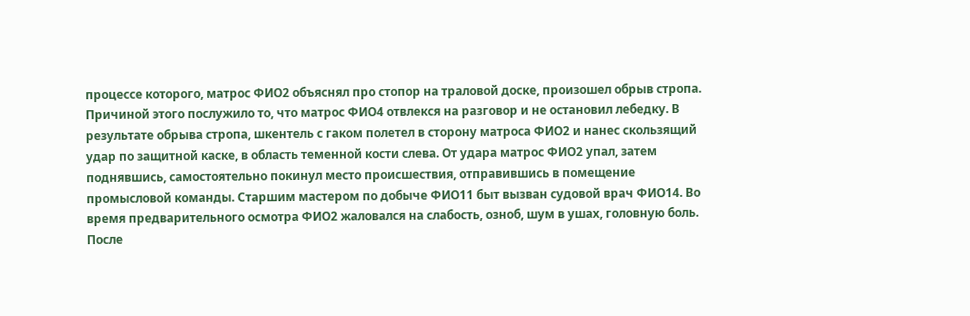процессе которого, матрос ФИО2 объяснял про стопор на траловой доске, произошел обрыв стропа. Причиной этого послужило то, что матрос ФИО4 отвлекся на разговор и не остановил лебедку. В результате обрыва стропа, шкентель с гаком полетел в сторону матроса ФИО2 и нанес скользящий удар по защитной каске, в область теменной кости слева. От удара матрос ФИО2 упал, затем поднявшись, самостоятельно покинул место происшествия, отправившись в помещение промысловой команды. Старшим мастером по добыче ФИО11 быт вызван судовой врач ФИО14. Во время предварительного осмотра ФИО2 жаловался на слабость, озноб, шум в ушах, головную боль. После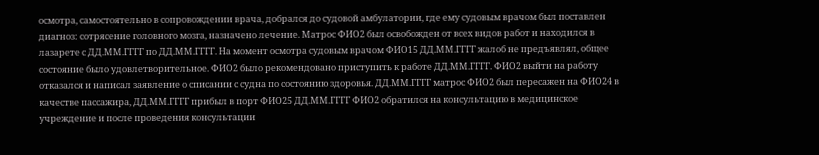осмотра, самостоятельно в сопровождении врача, добрался до судовой амбулатории, где ему судовым врачом был поставлен диагноз: сотрясение головного мозга, назначено лечение. Матрос ФИО2 был освобожден от всех видов работ и находился в лазарете с ДД.ММ.ГГГГ по ДД.ММ.ГГГГ. На момент осмотра судовым врачом ФИО15 ДД.ММ.ГГГГ жалоб не предъявлял, общее состояние было удовлетворительное. ФИО2 было рекомендовано приступить к работе ДД.ММ.ГГГГ. ФИО2 выйти на работу отказался и написал заявление о списании с судна по состоянию здоровья. ДД.ММ.ГГГГ матрос ФИО2 был пересажен на ФИО24 в качестве пассажира, ДД.ММ.ГГГГ прибыл в порт ФИО25 ДД.ММ.ГГГГ ФИО2 обратился на консультацию в медицинское учреждение и после проведения консультации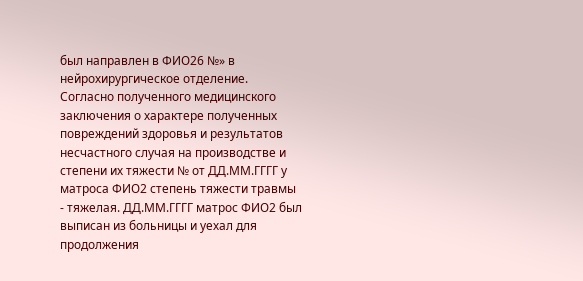был направлен в ФИО26 №» в нейрохирургическое отделение. Согласно полученного медицинского заключения о характере полученных повреждений здоровья и результатов несчастного случая на производстве и степени их тяжести № от ДД.ММ.ГГГГ у матроса ФИО2 степень тяжести травмы - тяжелая. ДД.ММ.ГГГГ матрос ФИО2 был выписан из больницы и уехал для продолжения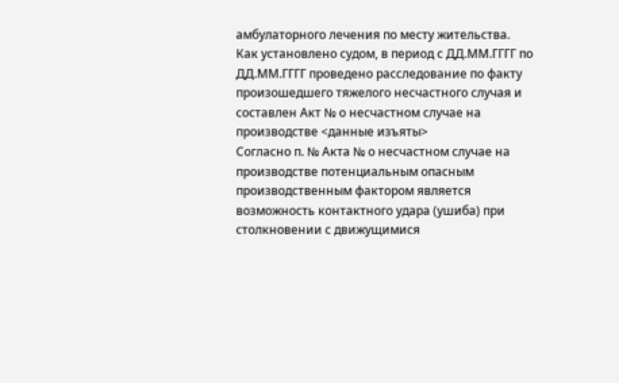амбулаторного лечения по месту жительства.
Как установлено судом, в период с ДД.ММ.ГГГГ по ДД.ММ.ГГГГ проведено расследование по факту произошедшего тяжелого несчастного случая и составлен Акт № о несчастном случае на производстве <данные изъяты>
Согласно п. № Акта № о несчастном случае на производстве потенциальным опасным производственным фактором является возможность контактного удара (ушиба) при столкновении с движущимися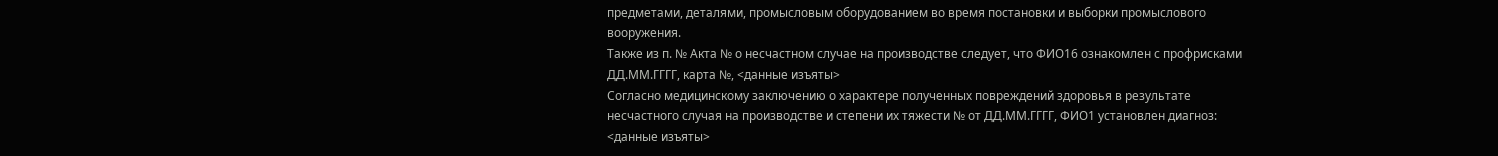предметами, деталями, промысловым оборудованием во время постановки и выборки промыслового вооружения.
Также из п. № Акта № о несчастном случае на производстве следует, что ФИО16 ознакомлен с профрисками ДД.ММ.ГГГГ, карта №, <данные изъяты>
Согласно медицинскому заключению о характере полученных повреждений здоровья в результате несчастного случая на производстве и степени их тяжести № от ДД.ММ.ГГГГ, ФИО1 установлен диагноз: <данные изъяты>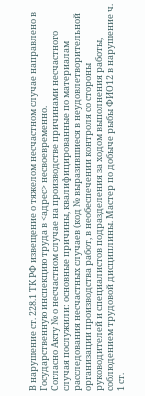В нарушение ст. 228.1 ТК РФ извещение о тяжелом несчастном случае направлено в Государственную инспекцию труда в <адрес> несвоевременно.
Согласно Акту № о несчастном случае на производстве причинами несчастного случая послужили: основные причины, квалифицированные по материалам расследования несчастных случаев (код № выразившиеся в неудовлетворительной организации производства работ, в необеспечении контроля со стороны руководителей и специалистов подразделения за ходом выполнения работы, соблюдением трудовой дисциплины. Мастер по добыче рыбы ФИО12 в нарушение ч. 1 ст.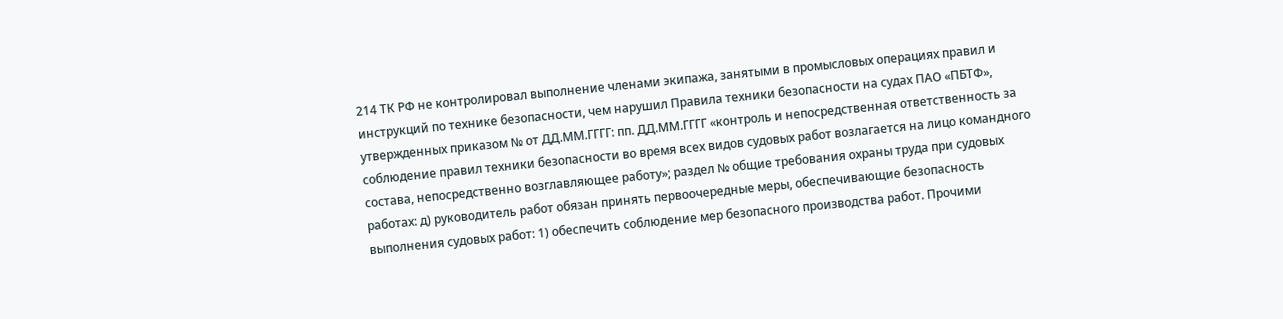214 ТК РФ не контролировал выполнение членами экипажа, занятыми в промысловых операциях правил и инструкций по технике безопасности, чем нарушил Правила техники безопасности на судах ПАО «ПБТФ», утвержденных приказом № от ДД.ММ.ГГГГ: пп. ДД.ММ.ГГГГ «контроль и непосредственная ответственность за соблюдение правил техники безопасности во время всех видов судовых работ возлагается на лицо командного состава, непосредственно возглавляющее работу»; раздел № общие требования охраны труда при судовых работах: д) руководитель работ обязан принять первоочередные меры, обеспечивающие безопасность выполнения судовых работ: 1) обеспечить соблюдение мер безопасного производства работ. Прочими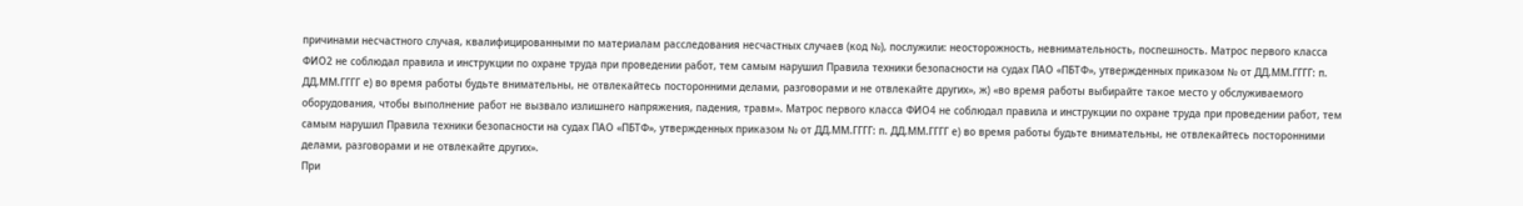причинами несчастного случая, квалифицированными по материалам расследования несчастных случаев (код №), послужили: неосторожность, невнимательность, поспешность. Матрос первого класса ФИО2 не соблюдал правила и инструкции по охране труда при проведении работ, тем самым нарушил Правила техники безопасности на судах ПАО «ПБТФ», утвержденных приказом № от ДД.ММ.ГГГГ: п. ДД.ММ.ГГГГ е) во время работы будьте внимательны, не отвлекайтесь посторонними делами, разговорами и не отвлекайте других», ж) «во время работы выбирайте такое место у обслуживаемого оборудования, чтобы выполнение работ не вызвало излишнего напряжения, падения, травм». Матрос первого класса ФИО4 не соблюдал правила и инструкции по охране труда при проведении работ, тем самым нарушил Правила техники безопасности на судах ПАО «ПБТФ», утвержденных приказом № от ДД.ММ.ГГГГ: п. ДД.ММ.ГГГГ е) во время работы будьте внимательны, не отвлекайтесь посторонними делами, разговорами и не отвлекайте других».
При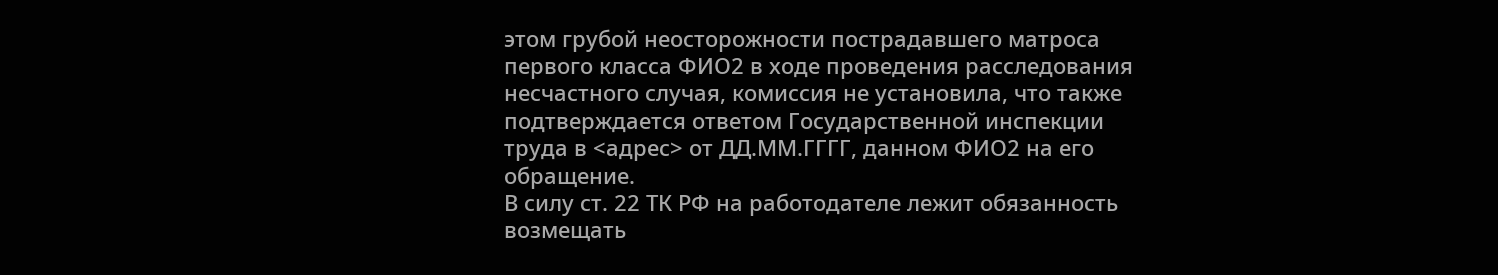этом грубой неосторожности пострадавшего матроса первого класса ФИО2 в ходе проведения расследования несчастного случая, комиссия не установила, что также подтверждается ответом Государственной инспекции труда в <адрес> от ДД.ММ.ГГГГ, данном ФИО2 на его обращение.
В силу ст. 22 ТК РФ на работодателе лежит обязанность возмещать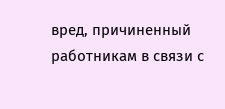вред, причиненный работникам в связи с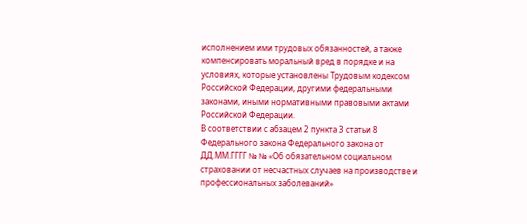исполнением ими трудовых обязанностей, а также компенсировать моральный вред в порядке и на условиях, которые установлены Трудовым кодексом Российской Федерации, другими федеральными законами, иными нормативными правовыми актами Российской Федерации.
В соответствии с абзацем 2 пункта 3 статьи 8 Федерального закона Федерального закона от ДД.ММ.ГГГГ № № «Об обязательном социальном страховании от несчастных случаев на производстве и профессиональных заболеваний»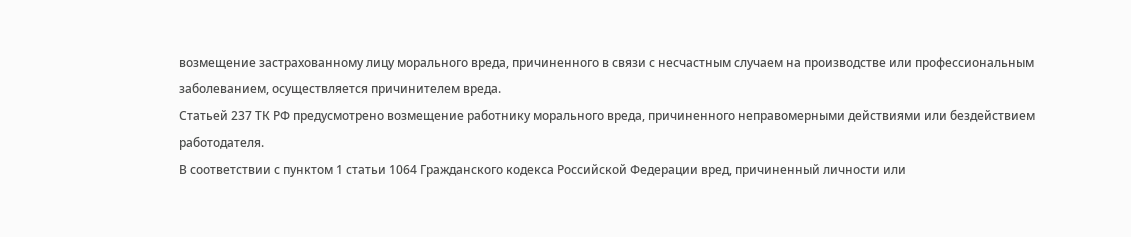возмещение застрахованному лицу морального вреда, причиненного в связи с несчастным случаем на производстве или профессиональным заболеванием, осуществляется причинителем вреда.
Статьей 237 ТК РФ предусмотрено возмещение работнику морального вреда, причиненного неправомерными действиями или бездействием работодателя.
В соответствии с пунктом 1 статьи 1064 Гражданского кодекса Российской Федерации вред, причиненный личности или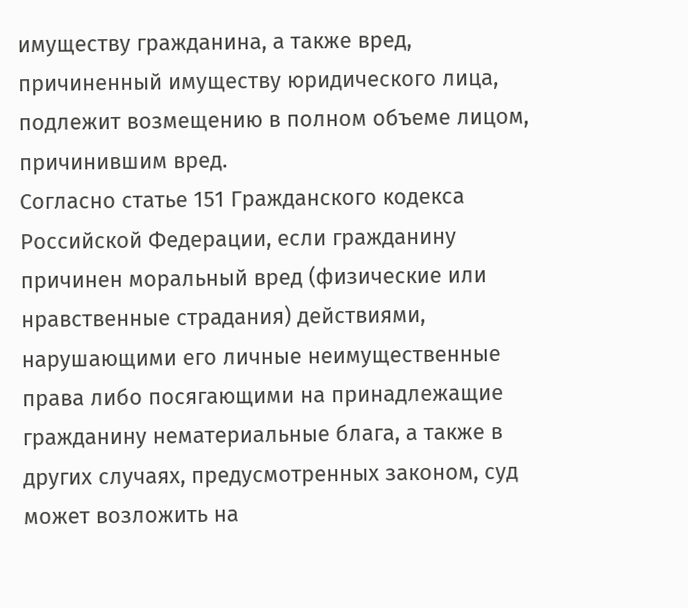имуществу гражданина, а также вред, причиненный имуществу юридического лица, подлежит возмещению в полном объеме лицом, причинившим вред.
Согласно статье 151 Гражданского кодекса Российской Федерации, если гражданину причинен моральный вред (физические или нравственные страдания) действиями, нарушающими его личные неимущественные права либо посягающими на принадлежащие гражданину нематериальные блага, а также в других случаях, предусмотренных законом, суд может возложить на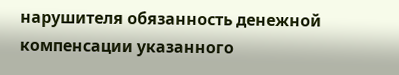нарушителя обязанность денежной компенсации указанного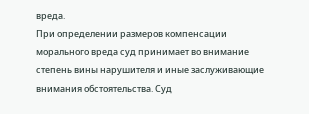вреда.
При определении размеров компенсации морального вреда суд принимает во внимание степень вины нарушителя и иные заслуживающие внимания обстоятельства. Суд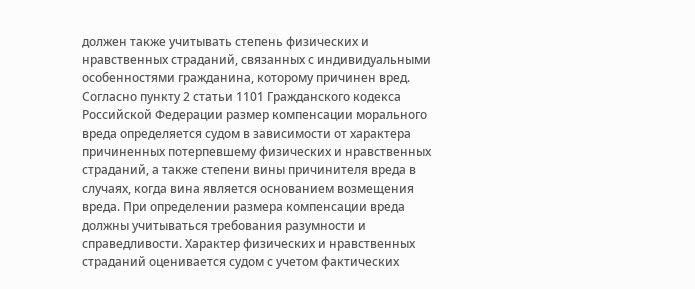должен также учитывать степень физических и нравственных страданий, связанных с индивидуальными особенностями гражданина, которому причинен вред.
Согласно пункту 2 статьи 1101 Гражданского кодекса Российской Федерации размер компенсации морального вреда определяется судом в зависимости от характера причиненных потерпевшему физических и нравственных страданий, а также степени вины причинителя вреда в случаях, когда вина является основанием возмещения вреда. При определении размера компенсации вреда должны учитываться требования разумности и справедливости. Характер физических и нравственных страданий оценивается судом с учетом фактических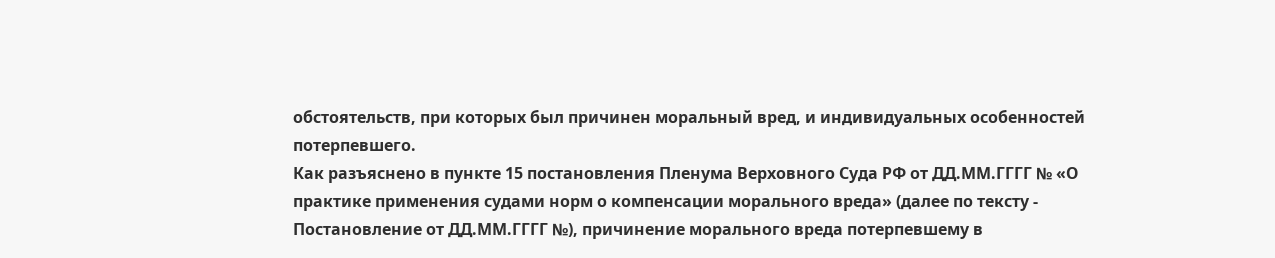обстоятельств, при которых был причинен моральный вред, и индивидуальных особенностей потерпевшего.
Как разъяснено в пункте 15 постановления Пленума Верховного Суда РФ от ДД.ММ.ГГГГ № «О практике применения судами норм о компенсации морального вреда» (далее по тексту - Постановление от ДД.ММ.ГГГГ №), причинение морального вреда потерпевшему в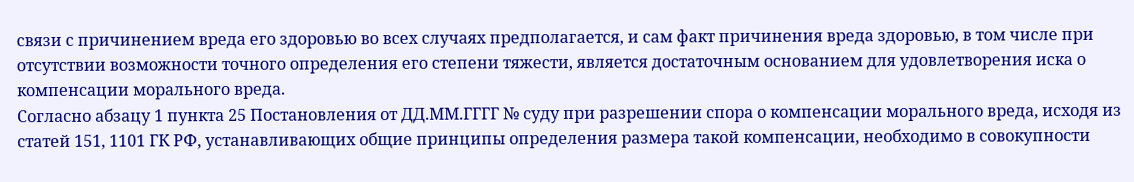связи с причинением вреда его здоровью во всех случаях предполагается, и сам факт причинения вреда здоровью, в том числе при отсутствии возможности точного определения его степени тяжести, является достаточным основанием для удовлетворения иска о компенсации морального вреда.
Согласно абзацу 1 пункта 25 Постановления от ДД.ММ.ГГГГ № суду при разрешении спора о компенсации морального вреда, исходя из статей 151, 1101 ГК РФ, устанавливающих общие принципы определения размера такой компенсации, необходимо в совокупности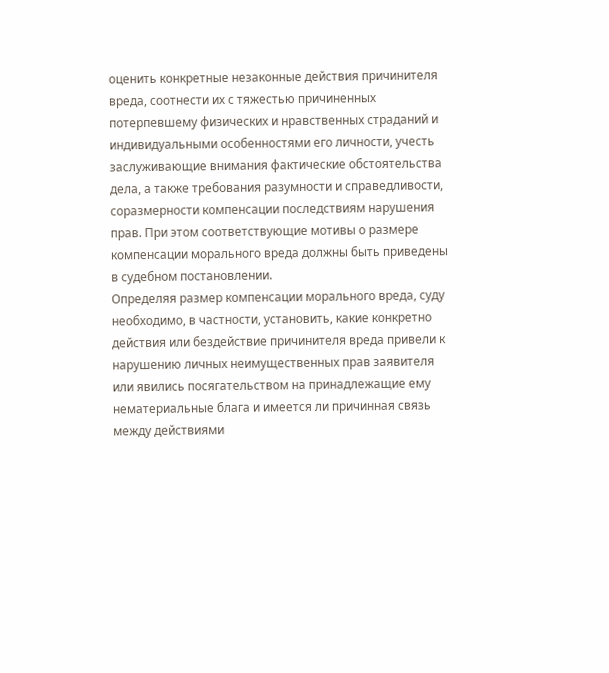оценить конкретные незаконные действия причинителя вреда, соотнести их с тяжестью причиненных потерпевшему физических и нравственных страданий и индивидуальными особенностями его личности, учесть заслуживающие внимания фактические обстоятельства дела, а также требования разумности и справедливости, соразмерности компенсации последствиям нарушения прав. При этом соответствующие мотивы о размере компенсации морального вреда должны быть приведены в судебном постановлении.
Определяя размер компенсации морального вреда, суду необходимо, в частности, установить, какие конкретно действия или бездействие причинителя вреда привели к нарушению личных неимущественных прав заявителя или явились посягательством на принадлежащие ему нематериальные блага и имеется ли причинная связь между действиями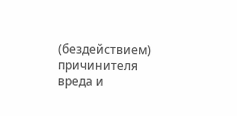(бездействием) причинителя вреда и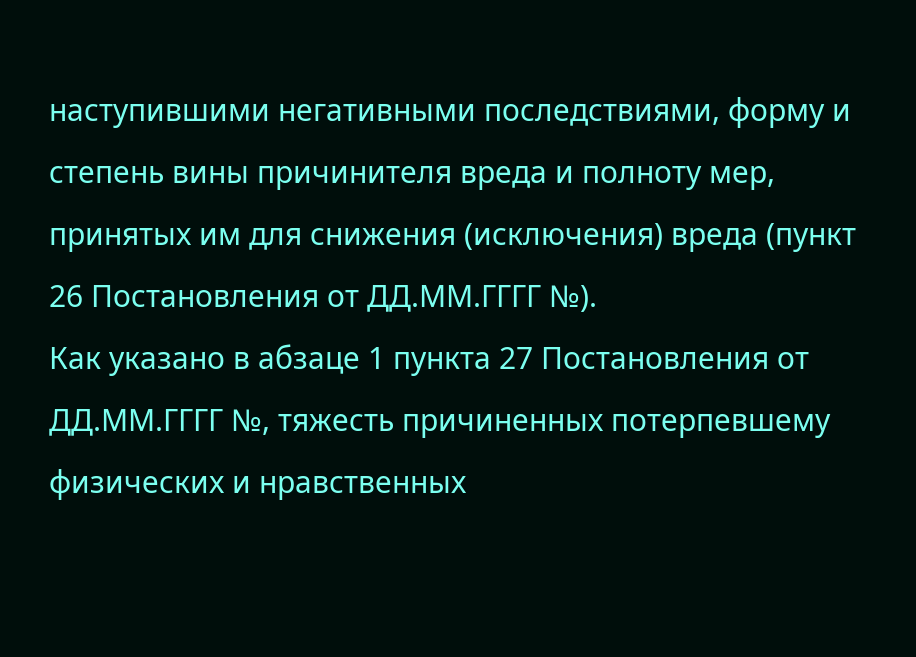наступившими негативными последствиями, форму и степень вины причинителя вреда и полноту мер, принятых им для снижения (исключения) вреда (пункт 26 Постановления от ДД.ММ.ГГГГ №).
Как указано в абзаце 1 пункта 27 Постановления от ДД.ММ.ГГГГ №, тяжесть причиненных потерпевшему физических и нравственных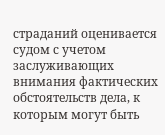страданий оценивается судом с учетом заслуживающих внимания фактических обстоятельств дела, к которым могут быть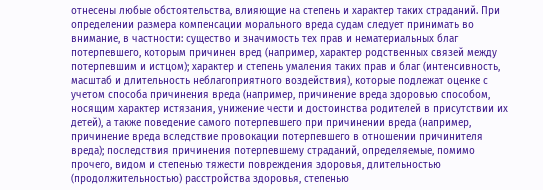отнесены любые обстоятельства, влияющие на степень и характер таких страданий. При определении размера компенсации морального вреда судам следует принимать во внимание, в частности: существо и значимость тех прав и нематериальных благ потерпевшего, которым причинен вред (например, характер родственных связей между потерпевшим и истцом); характер и степень умаления таких прав и благ (интенсивность, масштаб и длительность неблагоприятного воздействия), которые подлежат оценке с учетом способа причинения вреда (например, причинение вреда здоровью способом, носящим характер истязания, унижение чести и достоинства родителей в присутствии их детей), а также поведение самого потерпевшего при причинении вреда (например, причинение вреда вследствие провокации потерпевшего в отношении причинителя вреда); последствия причинения потерпевшему страданий, определяемые, помимо прочего, видом и степенью тяжести повреждения здоровья, длительностью (продолжительностью) расстройства здоровья, степенью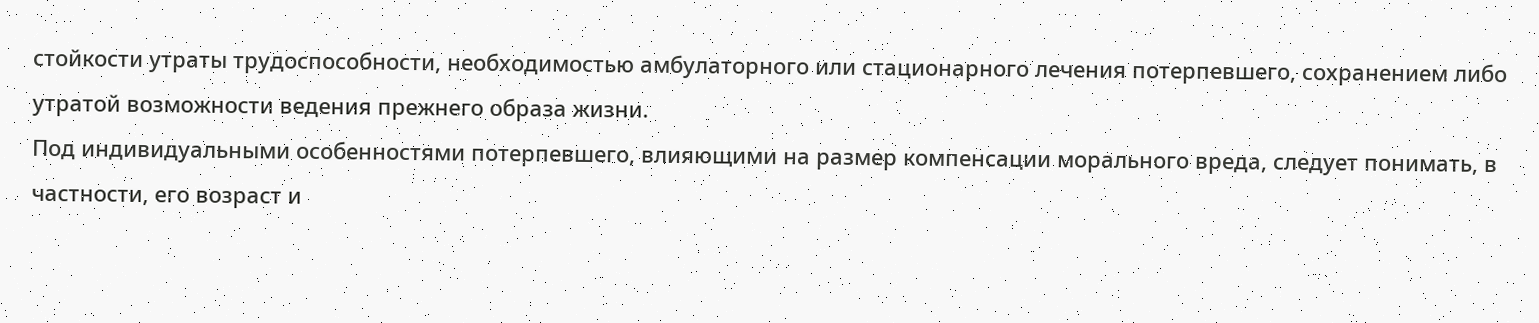стойкости утраты трудоспособности, необходимостью амбулаторного или стационарного лечения потерпевшего, сохранением либо утратой возможности ведения прежнего образа жизни.
Под индивидуальными особенностями потерпевшего, влияющими на размер компенсации морального вреда, следует понимать, в частности, его возраст и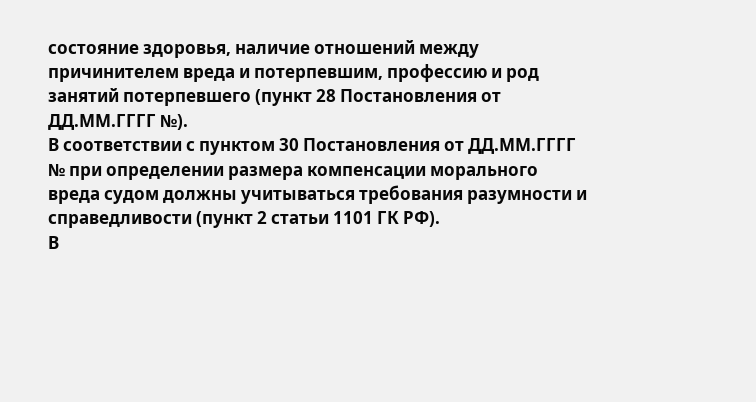состояние здоровья, наличие отношений между причинителем вреда и потерпевшим, профессию и род занятий потерпевшего (пункт 28 Постановления от ДД.ММ.ГГГГ №).
В соответствии с пунктом 30 Постановления от ДД.ММ.ГГГГ № при определении размера компенсации морального вреда судом должны учитываться требования разумности и справедливости (пункт 2 статьи 1101 ГК РФ).
В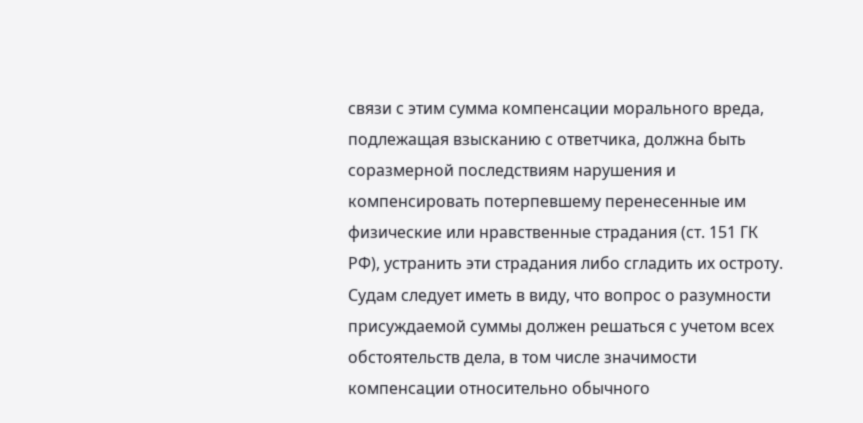связи с этим сумма компенсации морального вреда, подлежащая взысканию с ответчика, должна быть соразмерной последствиям нарушения и компенсировать потерпевшему перенесенные им физические или нравственные страдания (ст. 151 ГК РФ), устранить эти страдания либо сгладить их остроту.
Судам следует иметь в виду, что вопрос о разумности присуждаемой суммы должен решаться с учетом всех обстоятельств дела, в том числе значимости компенсации относительно обычного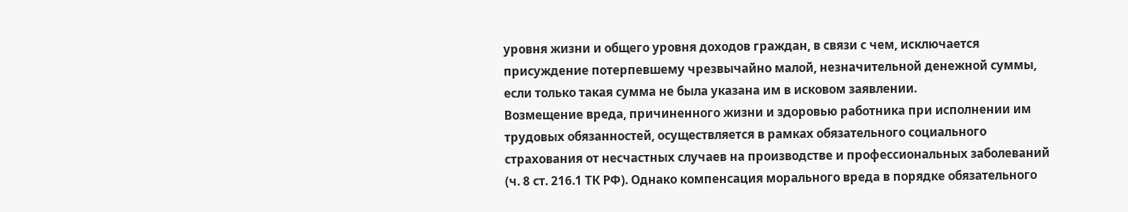уровня жизни и общего уровня доходов граждан, в связи с чем, исключается присуждение потерпевшему чрезвычайно малой, незначительной денежной суммы, если только такая сумма не была указана им в исковом заявлении.
Возмещение вреда, причиненного жизни и здоровью работника при исполнении им трудовых обязанностей, осуществляется в рамках обязательного социального страхования от несчастных случаев на производстве и профессиональных заболеваний (ч. 8 ст. 216.1 ТК РФ). Однако компенсация морального вреда в порядке обязательного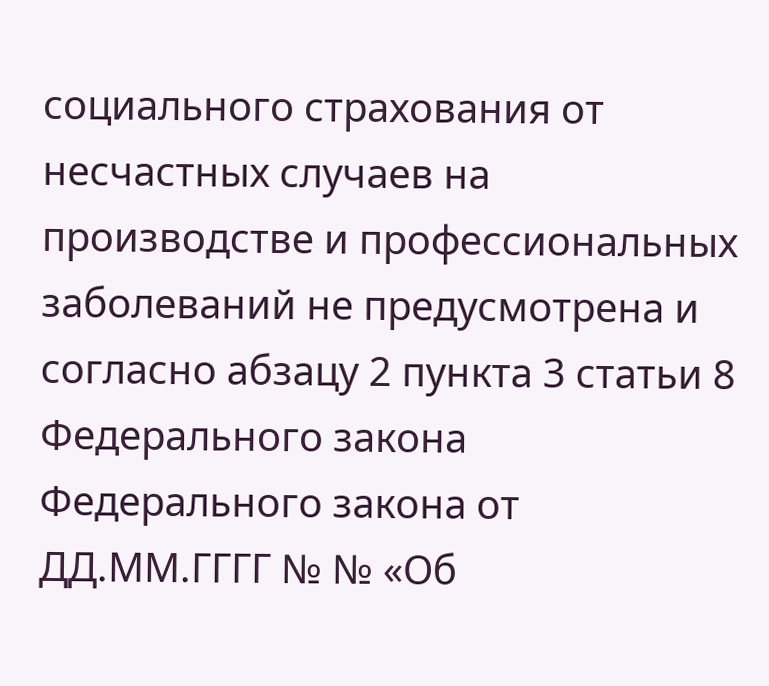социального страхования от несчастных случаев на производстве и профессиональных заболеваний не предусмотрена и согласно абзацу 2 пункта 3 статьи 8 Федерального закона Федерального закона от ДД.ММ.ГГГГ № № «Об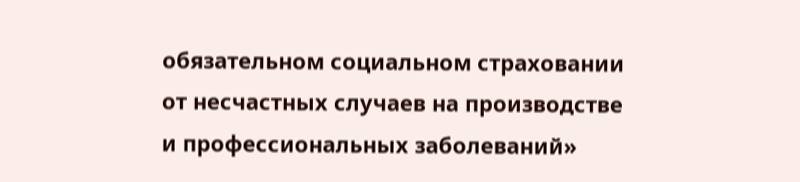обязательном социальном страховании от несчастных случаев на производстве и профессиональных заболеваний»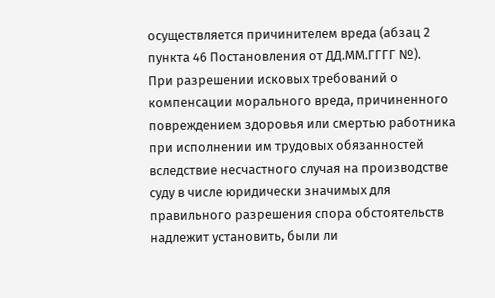осуществляется причинителем вреда (абзац 2 пункта 46 Постановления от ДД.ММ.ГГГГ №).
При разрешении исковых требований о компенсации морального вреда, причиненного повреждением здоровья или смертью работника при исполнении им трудовых обязанностей вследствие несчастного случая на производстве суду в числе юридически значимых для правильного разрешения спора обстоятельств надлежит установить, были ли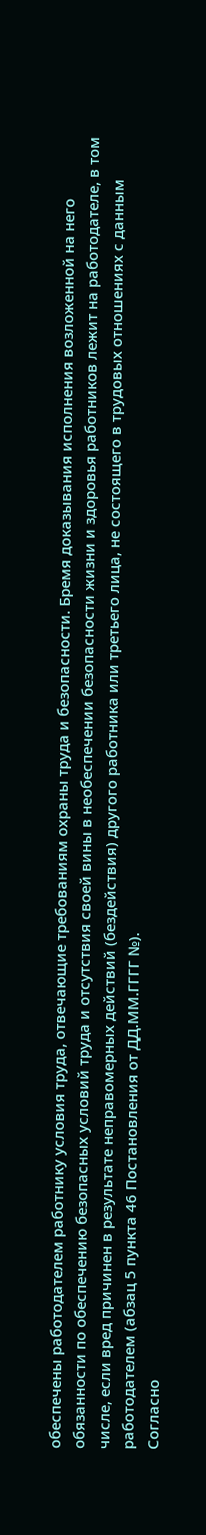обеспечены работодателем работнику условия труда, отвечающие требованиям охраны труда и безопасности. Бремя доказывания исполнения возложенной на него обязанности по обеспечению безопасных условий труда и отсутствия своей вины в необеспечении безопасности жизни и здоровья работников лежит на работодателе, в том числе, если вред причинен в результате неправомерных действий (бездействия) другого работника или третьего лица, не состоящего в трудовых отношениях с данным работодателем (абзац 5 пункта 46 Постановления от ДД.ММ.ГГГГ №).
Согласно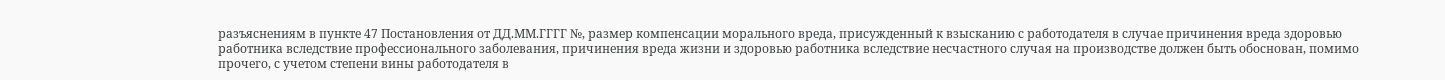разъяснениям в пункте 47 Постановления от ДД.ММ.ГГГГ №, размер компенсации морального вреда, присужденный к взысканию с работодателя в случае причинения вреда здоровью работника вследствие профессионального заболевания, причинения вреда жизни и здоровью работника вследствие несчастного случая на производстве должен быть обоснован, помимо прочего, с учетом степени вины работодателя в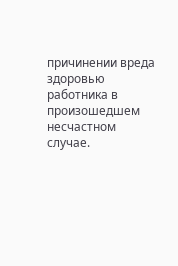причинении вреда здоровью работника в произошедшем несчастном случае.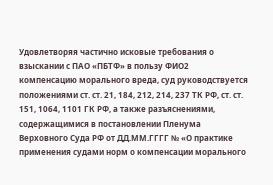Удовлетворяя частично исковые требования о взыскании с ПАО «ПБТФ» в пользу ФИО2 компенсацию морального вреда, суд руководствуется положениями ст. ст. 21, 184, 212, 214, 237 ТК РФ, ст. ст. 151, 1064, 1101 ГК РФ, а также разъяснениями, содержащимися в постановлении Пленума Верховного Суда РФ от ДД.ММ.ГГГГ № «О практике применения судами норм о компенсации морального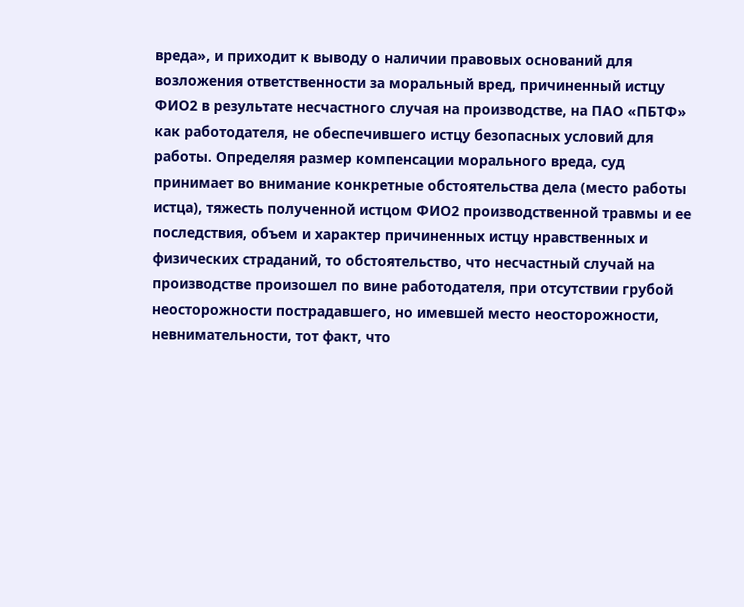вреда», и приходит к выводу о наличии правовых оснований для возложения ответственности за моральный вред, причиненный истцу ФИО2 в результате несчастного случая на производстве, на ПАО «ПБТФ» как работодателя, не обеспечившего истцу безопасных условий для работы. Определяя размер компенсации морального вреда, суд принимает во внимание конкретные обстоятельства дела (место работы истца), тяжесть полученной истцом ФИО2 производственной травмы и ее последствия, объем и характер причиненных истцу нравственных и физических страданий, то обстоятельство, что несчастный случай на производстве произошел по вине работодателя, при отсутствии грубой неосторожности пострадавшего, но имевшей место неосторожности, невнимательности, тот факт, что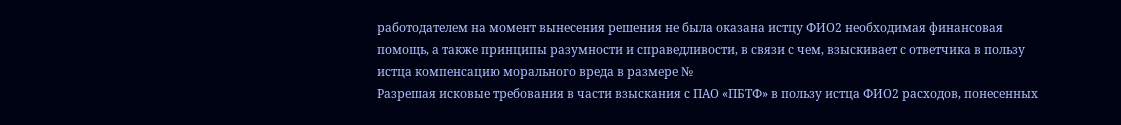работодателем на момент вынесения решения не была оказана истцу ФИО2 необходимая финансовая помощь, а также принципы разумности и справедливости, в связи с чем, взыскивает с ответчика в пользу истца компенсацию морального вреда в размере №
Разрешая исковые требования в части взыскания с ПАО «ПБТФ» в пользу истца ФИО2 расходов, понесенных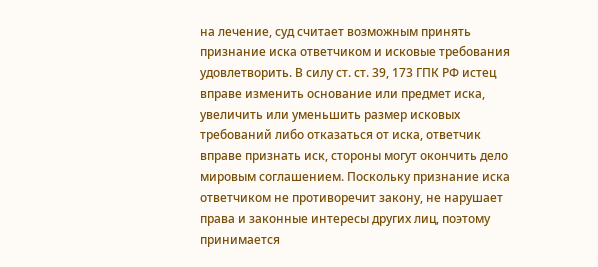на лечение, суд считает возможным принять признание иска ответчиком и исковые требования удовлетворить. В силу ст. ст. 39, 173 ГПК РФ истец вправе изменить основание или предмет иска, увеличить или уменьшить размер исковых требований либо отказаться от иска, ответчик вправе признать иск, стороны могут окончить дело мировым соглашением. Поскольку признание иска ответчиком не противоречит закону, не нарушает права и законные интересы других лиц, поэтому принимается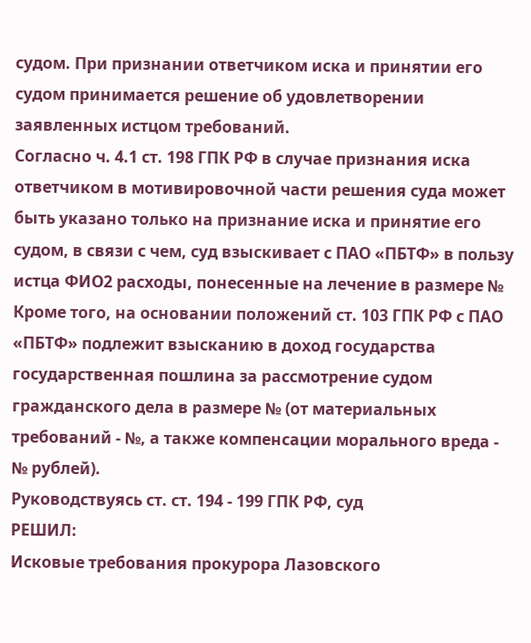судом. При признании ответчиком иска и принятии его судом принимается решение об удовлетворении заявленных истцом требований.
Согласно ч. 4.1 ст. 198 ГПК РФ в случае признания иска ответчиком в мотивировочной части решения суда может быть указано только на признание иска и принятие его судом, в связи с чем, суд взыскивает с ПАО «ПБТФ» в пользу истца ФИО2 расходы, понесенные на лечение в размере №
Кроме того, на основании положений ст. 103 ГПК РФ с ПАО «ПБТФ» подлежит взысканию в доход государства государственная пошлина за рассмотрение судом гражданского дела в размере № (от материальных требований - №, а также компенсации морального вреда - № рублей).
Руководствуясь ст. ст. 194 - 199 ГПК РФ, суд
РЕШИЛ:
Исковые требования прокурора Лазовского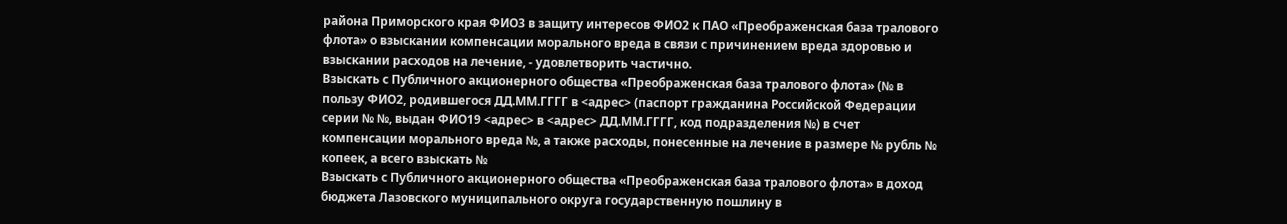района Приморского края ФИО3 в защиту интересов ФИО2 к ПАО «Преображенская база тралового флота» о взыскании компенсации морального вреда в связи с причинением вреда здоровью и взыскании расходов на лечение, - удовлетворить частично.
Взыскать с Публичного акционерного общества «Преображенская база тралового флота» (№ в пользу ФИО2, родившегося ДД.ММ.ГГГГ в <адрес> (паспорт гражданина Российской Федерации серии № №, выдан ФИО19 <адрес> в <адрес> ДД.ММ.ГГГГ, код подразделения №) в счет компенсации морального вреда №, а также расходы, понесенные на лечение в размере № рубль № копеек, а всего взыскать №
Взыскать с Публичного акционерного общества «Преображенская база тралового флота» в доход бюджета Лазовского муниципального округа государственную пошлину в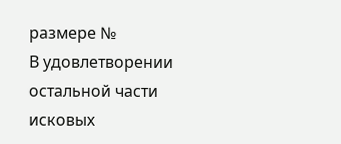размере №
В удовлетворении остальной части исковых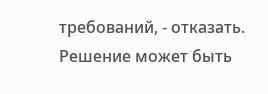требований, - отказать.
Решение может быть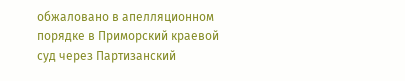обжаловано в апелляционном порядке в Приморский краевой суд через Партизанский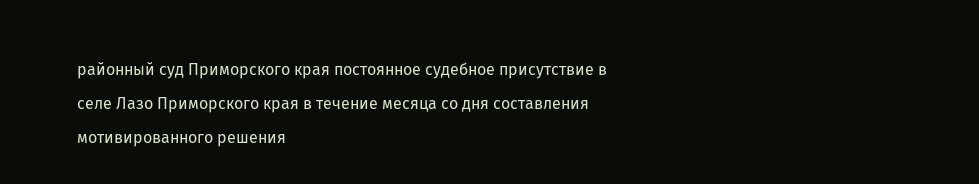районный суд Приморского края постоянное судебное присутствие в селе Лазо Приморского края в течение месяца со дня составления мотивированного решения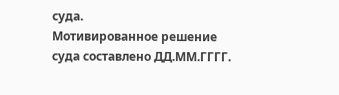суда.
Мотивированное решение суда составлено ДД.ММ.ГГГГ.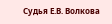Судья Е.В. Волкова